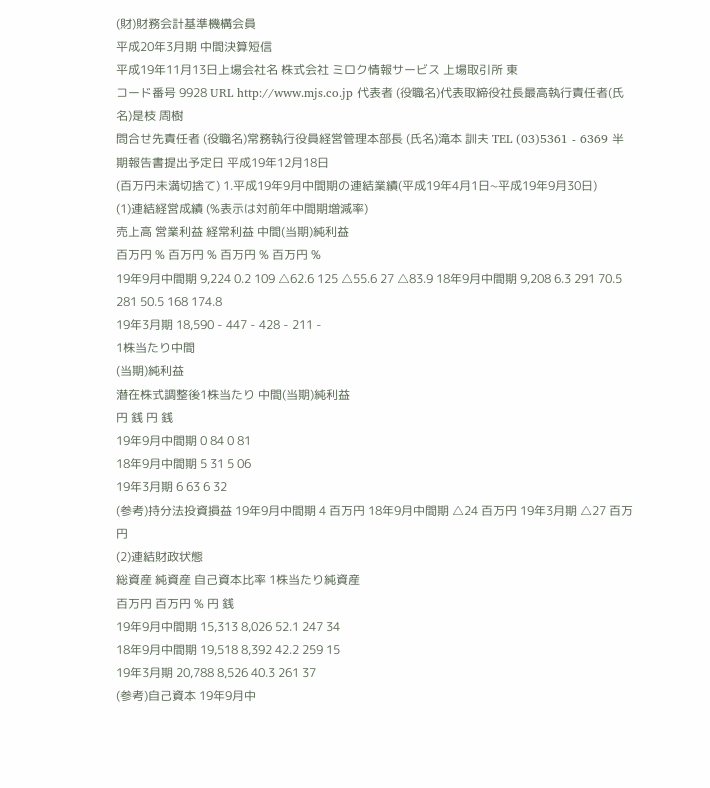(財)財務会計基準機構会員
平成20年3月期 中間決算短信
平成19年11月13日上場会社名 株式会社 ミロク情報サービス 上場取引所 東
コード番号 9928 URL http://www.mjs.co.jp 代表者 (役職名)代表取締役社長最高執行責任者(氏名)是枝 周樹
問合せ先責任者 (役職名)常務執行役員経営管理本部長 (氏名)滝本 訓夫 TEL (03)5361 - 6369 半期報告書提出予定日 平成19年12月18日
(百万円未満切捨て) 1.平成19年9月中間期の連結業績(平成19年4月1日~平成19年9月30日)
(1)連結経営成績 (%表示は対前年中間期増減率)
売上高 営業利益 経常利益 中間(当期)純利益
百万円 % 百万円 % 百万円 % 百万円 %
19年9月中間期 9,224 0.2 109 △62.6 125 △55.6 27 △83.9 18年9月中間期 9,208 6.3 291 70.5 281 50.5 168 174.8
19年3月期 18,590 - 447 - 428 - 211 -
1株当たり中間
(当期)純利益
潜在株式調整後1株当たり 中間(当期)純利益
円 銭 円 銭
19年9月中間期 0 84 0 81
18年9月中間期 5 31 5 06
19年3月期 6 63 6 32
(参考)持分法投資損益 19年9月中間期 4 百万円 18年9月中間期 △24 百万円 19年3月期 △27 百万円
(2)連結財政状態
総資産 純資産 自己資本比率 1株当たり純資産
百万円 百万円 % 円 銭
19年9月中間期 15,313 8,026 52.1 247 34
18年9月中間期 19,518 8,392 42.2 259 15
19年3月期 20,788 8,526 40.3 261 37
(参考)自己資本 19年9月中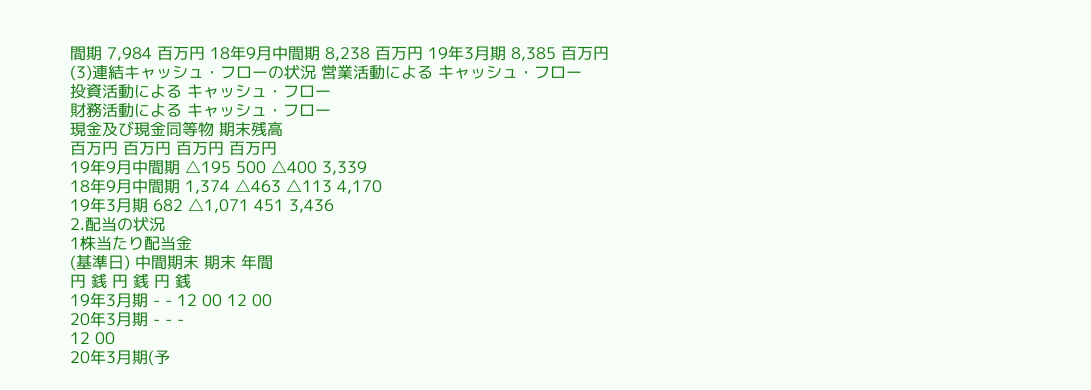間期 7,984 百万円 18年9月中間期 8,238 百万円 19年3月期 8,385 百万円
(3)連結キャッシュ・フローの状況 営業活動による キャッシュ・フロー
投資活動による キャッシュ・フロー
財務活動による キャッシュ・フロー
現金及び現金同等物 期末残高
百万円 百万円 百万円 百万円
19年9月中間期 △195 500 △400 3,339
18年9月中間期 1,374 △463 △113 4,170
19年3月期 682 △1,071 451 3,436
2.配当の状況
1株当たり配当金
(基準日) 中間期末 期末 年間
円 銭 円 銭 円 銭
19年3月期 - - 12 00 12 00
20年3月期 - - -
12 00
20年3月期(予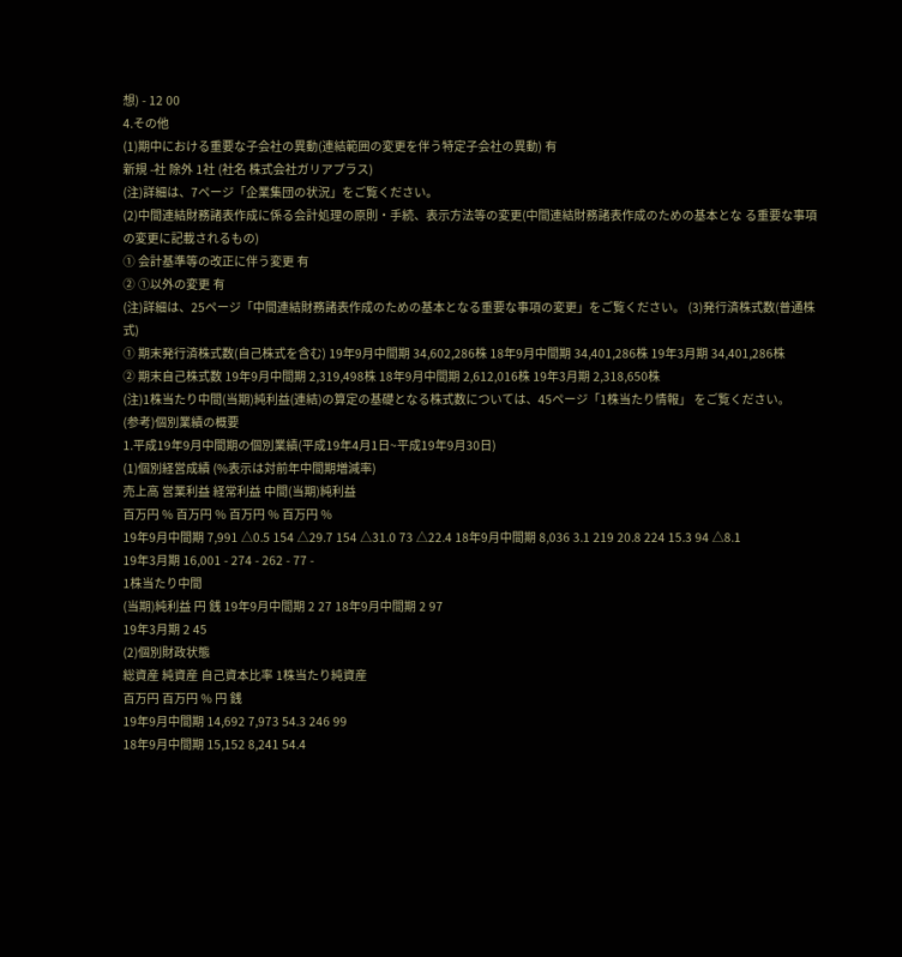想) - 12 00
4.その他
(1)期中における重要な子会社の異動(連結範囲の変更を伴う特定子会社の異動) 有
新規 -社 除外 1社 (社名 株式会社ガリアプラス)
(注)詳細は、7ページ「企業集団の状況」をご覧ください。
(2)中間連結財務諸表作成に係る会計処理の原則・手続、表示方法等の変更(中間連結財務諸表作成のための基本とな る重要な事項の変更に記載されるもの)
① 会計基準等の改正に伴う変更 有
② ①以外の変更 有
(注)詳細は、25ページ「中間連結財務諸表作成のための基本となる重要な事項の変更」をご覧ください。 (3)発行済株式数(普通株式)
① 期末発行済株式数(自己株式を含む) 19年9月中間期 34,602,286株 18年9月中間期 34,401,286株 19年3月期 34,401,286株
② 期末自己株式数 19年9月中間期 2,319,498株 18年9月中間期 2,612,016株 19年3月期 2,318,650株
(注)1株当たり中間(当期)純利益(連結)の算定の基礎となる株式数については、45ページ「1株当たり情報」 をご覧ください。
(参考)個別業績の概要
1.平成19年9月中間期の個別業績(平成19年4月1日~平成19年9月30日)
(1)個別経営成績 (%表示は対前年中間期増減率)
売上高 営業利益 経常利益 中間(当期)純利益
百万円 % 百万円 % 百万円 % 百万円 %
19年9月中間期 7,991 △0.5 154 △29.7 154 △31.0 73 △22.4 18年9月中間期 8,036 3.1 219 20.8 224 15.3 94 △8.1
19年3月期 16,001 - 274 - 262 - 77 -
1株当たり中間
(当期)純利益 円 銭 19年9月中間期 2 27 18年9月中間期 2 97
19年3月期 2 45
(2)個別財政状態
総資産 純資産 自己資本比率 1株当たり純資産
百万円 百万円 % 円 銭
19年9月中間期 14,692 7,973 54.3 246 99
18年9月中間期 15,152 8,241 54.4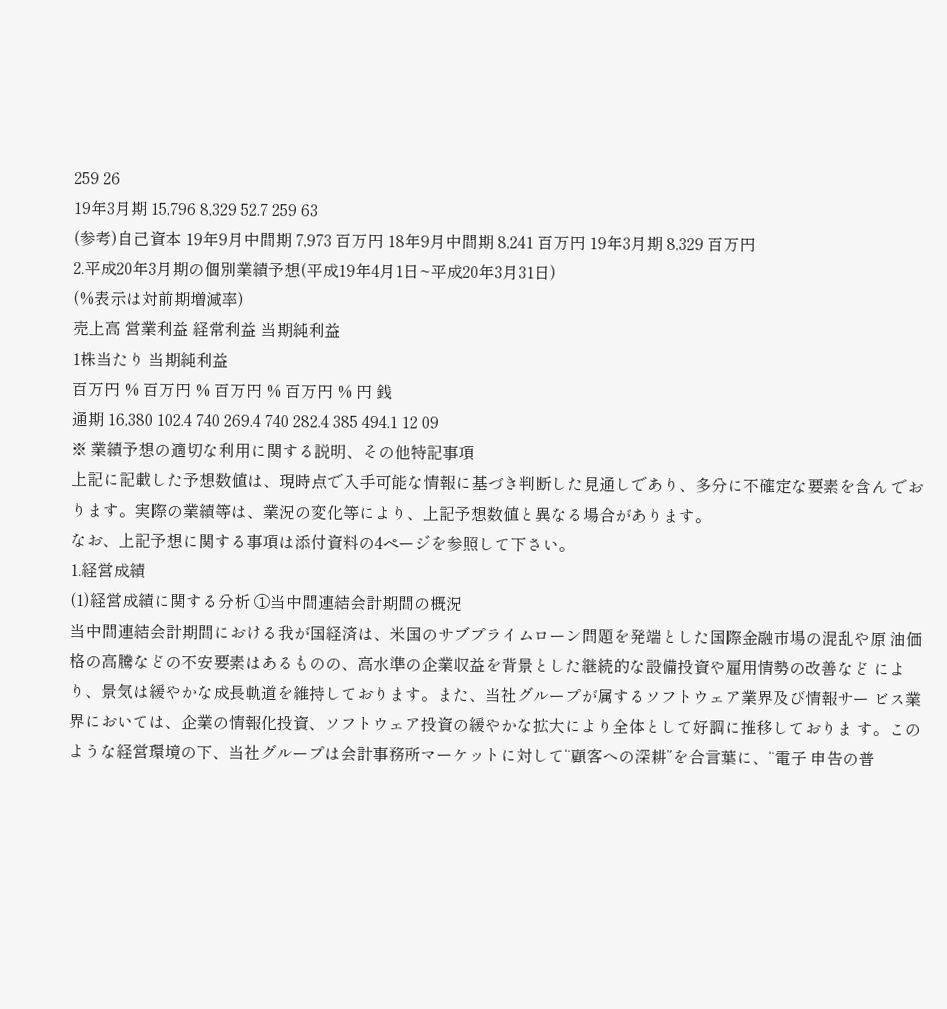259 26
19年3月期 15,796 8,329 52.7 259 63
(参考)自己資本 19年9月中間期 7,973 百万円 18年9月中間期 8,241 百万円 19年3月期 8,329 百万円
2.平成20年3月期の個別業績予想(平成19年4月1日~平成20年3月31日)
(%表示は対前期増減率)
売上高 営業利益 経常利益 当期純利益
1株当たり 当期純利益
百万円 % 百万円 % 百万円 % 百万円 % 円 銭
通期 16,380 102.4 740 269.4 740 282.4 385 494.1 12 09
※ 業績予想の適切な利用に関する説明、その他特記事項
上記に記載した予想数値は、現時点で入手可能な情報に基づき判断した見通しであり、多分に不確定な要素を含ん でおります。実際の業績等は、業況の変化等により、上記予想数値と異なる場合があります。
なお、上記予想に関する事項は添付資料の4ページを参照して下さい。
1.経営成績
(1)経営成績に関する分析 ①当中間連結会計期間の概況
当中間連結会計期間における我が国経済は、米国のサブプライムローン問題を発端とした国際金融市場の混乱や原 油価格の高騰などの不安要素はあるものの、高水準の企業収益を背景とした継続的な設備投資や雇用情勢の改善など により、景気は緩やかな成長軌道を維持しております。また、当社グループが属するソフトウェア業界及び情報サー ビス業界においては、企業の情報化投資、ソフトウェア投資の緩やかな拡大により全体として好調に推移しておりま す。このような経営環境の下、当社グループは会計事務所マーケットに対して“顧客への深耕”を合言葉に、“電子 申告の普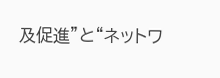及促進”と“ネットワ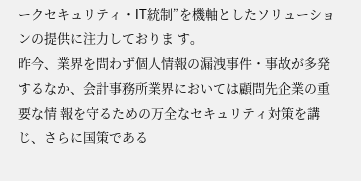ークセキュリティ・IT統制”を機軸としたソリューションの提供に注力しておりま す。
昨今、業界を問わず個人情報の漏洩事件・事故が多発するなか、会計事務所業界においては顧問先企業の重要な情 報を守るための万全なセキュリティ対策を講じ、さらに国策である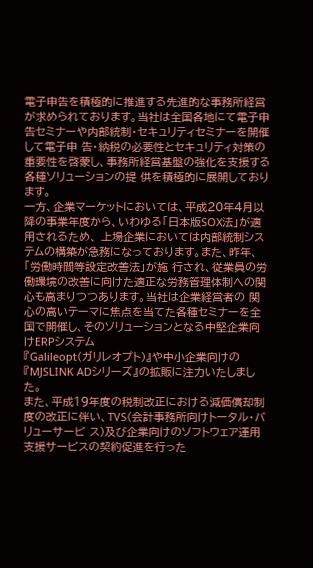電子申告を積極的に推進する先進的な事務所経営 が求められております。当社は全国各地にて電子申告セミナーや内部統制・セキュリティセミナーを開催して電子申 告・納税の必要性とセキュリティ対策の重要性を啓蒙し、事務所経営基盤の強化を支援する各種ソリューションの提 供を積極的に展開しております。
一方、企業マーケットにおいては、平成20年4月以降の事業年度から、いわゆる「日本版SOX法」が適用されるため、 上場企業においては内部統制システムの構築が急務になっております。また、昨年、「労働時間等設定改善法」が施 行され、従業員の労働環境の改善に向けた適正な労務管理体制への関心も高まりつつあります。当社は企業経営者の 関心の高いテーマに焦点を当てた各種セミナーを全国で開催し、そのソリューションとなる中堅企業向けERPシステム
『Galileopt(ガリレオプト)』や中小企業向けの『MJSLINK ADシリーズ』の拡販に注力いたしました。
また、平成19年度の税制改正における減価償却制度の改正に伴い、TVS(会計事務所向けトータル・バリューサービ ス)及び企業向けのソフトウェア運用支援サービスの契約促進を行った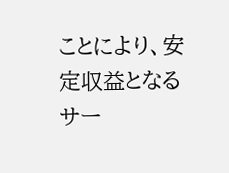ことにより、安定収益となるサー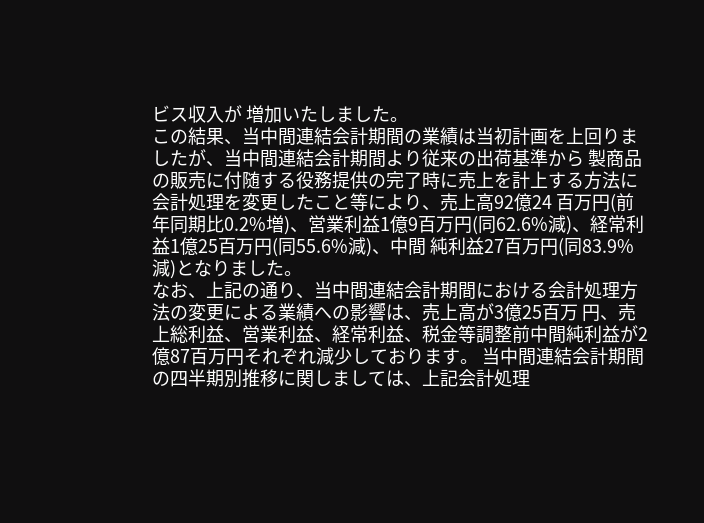ビス収入が 増加いたしました。
この結果、当中間連結会計期間の業績は当初計画を上回りましたが、当中間連結会計期間より従来の出荷基準から 製商品の販売に付随する役務提供の完了時に売上を計上する方法に会計処理を変更したこと等により、売上高92億24 百万円(前年同期比0.2%増)、営業利益1億9百万円(同62.6%減)、経常利益1億25百万円(同55.6%減)、中間 純利益27百万円(同83.9%減)となりました。
なお、上記の通り、当中間連結会計期間における会計処理方法の変更による業績への影響は、売上高が3億25百万 円、売上総利益、営業利益、経常利益、税金等調整前中間純利益が2億87百万円それぞれ減少しております。 当中間連結会計期間の四半期別推移に関しましては、上記会計処理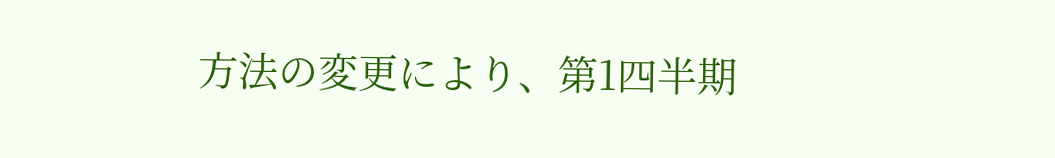方法の変更により、第1四半期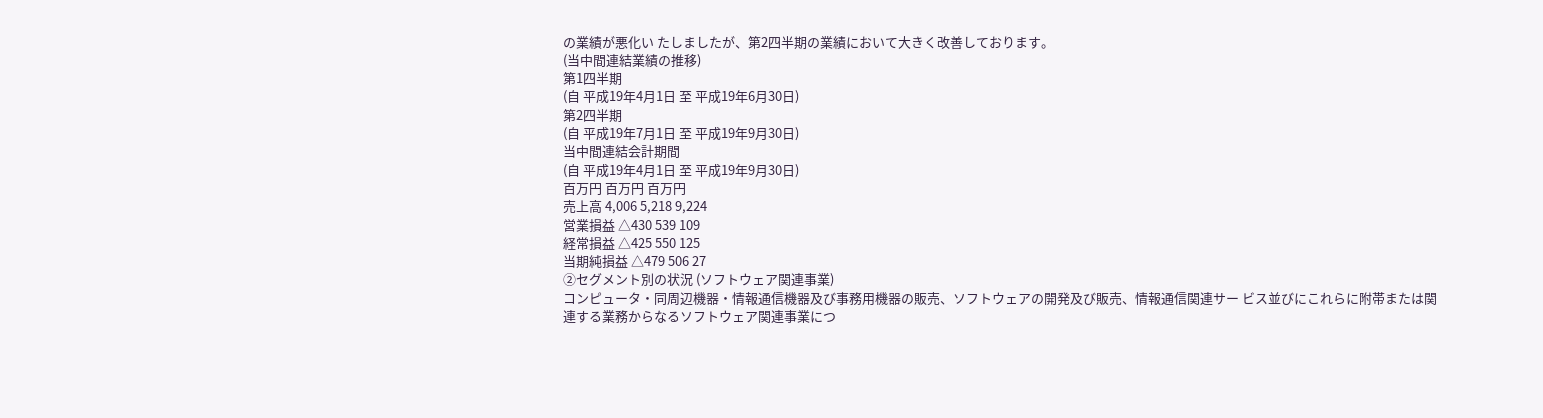の業績が悪化い たしましたが、第2四半期の業績において大きく改善しております。
(当中間連結業績の推移)
第1四半期
(自 平成19年4月1日 至 平成19年6月30日)
第2四半期
(自 平成19年7月1日 至 平成19年9月30日)
当中間連結会計期間
(自 平成19年4月1日 至 平成19年9月30日)
百万円 百万円 百万円
売上高 4,006 5,218 9,224
営業損益 △430 539 109
経常損益 △425 550 125
当期純損益 △479 506 27
②セグメント別の状況 (ソフトウェア関連事業)
コンピュータ・同周辺機器・情報通信機器及び事務用機器の販売、ソフトウェアの開発及び販売、情報通信関連サー ビス並びにこれらに附帯または関連する業務からなるソフトウェア関連事業につ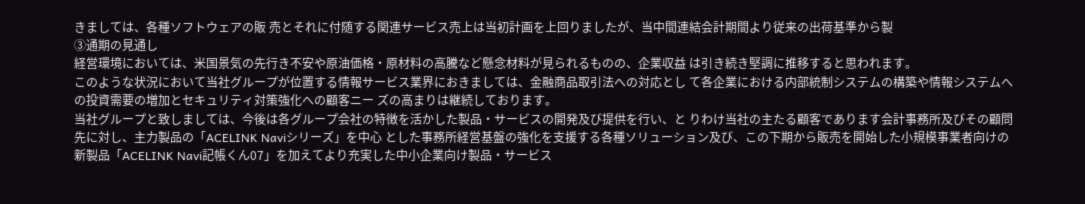きましては、各種ソフトウェアの販 売とそれに付随する関連サービス売上は当初計画を上回りましたが、当中間連結会計期間より従来の出荷基準から製
③通期の見通し
経営環境においては、米国景気の先行き不安や原油価格・原材料の高騰など懸念材料が見られるものの、企業収益 は引き続き堅調に推移すると思われます。
このような状況において当社グループが位置する情報サービス業界におきましては、金融商品取引法への対応とし て各企業における内部統制システムの構築や情報システムへの投資需要の増加とセキュリティ対策強化への顧客ニー ズの高まりは継続しております。
当社グループと致しましては、今後は各グループ会社の特徴を活かした製品・サービスの開発及び提供を行い、と りわけ当社の主たる顧客であります会計事務所及びその顧問先に対し、主力製品の「ACELINK Naviシリーズ」を中心 とした事務所経営基盤の強化を支援する各種ソリューション及び、この下期から販売を開始した小規模事業者向けの 新製品「ACELINK Navi記帳くん07」を加えてより充実した中小企業向け製品・サービス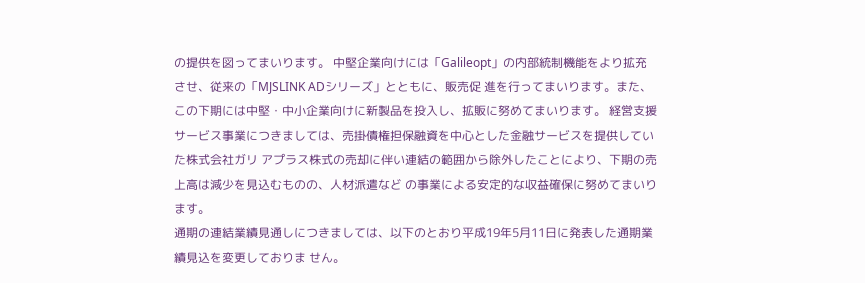の提供を図ってまいります。 中堅企業向けには「Galileopt」の内部統制機能をより拡充させ、従来の「MJSLINK ADシリーズ」とともに、販売促 進を行ってまいります。また、この下期には中堅・中小企業向けに新製品を投入し、拡販に努めてまいります。 経営支援サービス事業につきましては、売掛債権担保融資を中心とした金融サービスを提供していた株式会社ガリ アプラス株式の売却に伴い連結の範囲から除外したことにより、下期の売上高は減少を見込むものの、人材派遣など の事業による安定的な収益確保に努めてまいります。
通期の連結業績見通しにつきましては、以下のとおり平成19年5月11日に発表した通期業績見込を変更しておりま せん。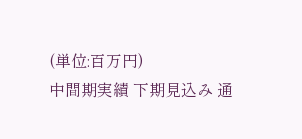(単位:百万円)
中間期実績 下期見込み 通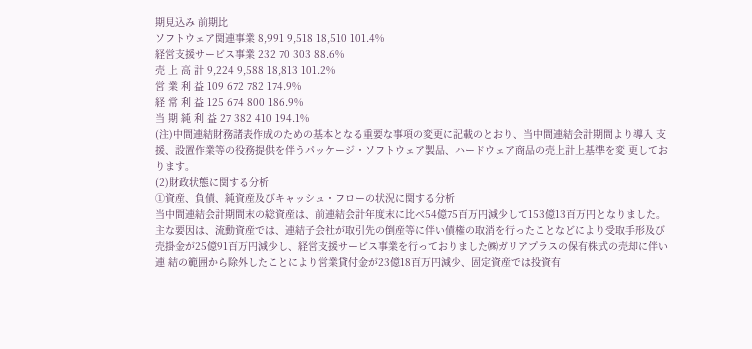期見込み 前期比
ソフトウェア関連事業 8,991 9,518 18,510 101.4%
経営支援サービス事業 232 70 303 88.6%
売 上 高 計 9,224 9,588 18,813 101.2%
営 業 利 益 109 672 782 174.9%
経 常 利 益 125 674 800 186.9%
当 期 純 利 益 27 382 410 194.1%
(注)中間連結財務諸表作成のための基本となる重要な事項の変更に記載のとおり、当中間連結会計期間より導入 支援、設置作業等の役務提供を伴うパッケージ・ソフトウェア製品、ハードウェア商品の売上計上基準を変 更しております。
(2)財政状態に関する分析
①資産、負債、純資産及びキャッシュ・フローの状況に関する分析
当中間連結会計期間末の総資産は、前連結会計年度末に比べ54億75百万円減少して153億13百万円となりました。 主な要因は、流動資産では、連結子会社が取引先の倒産等に伴い債権の取消を行ったことなどにより受取手形及び 売掛金が25億91百万円減少し、経営支援サービス事業を行っておりました㈱ガリアプラスの保有株式の売却に伴い連 結の範囲から除外したことにより営業貸付金が23億18百万円減少、固定資産では投資有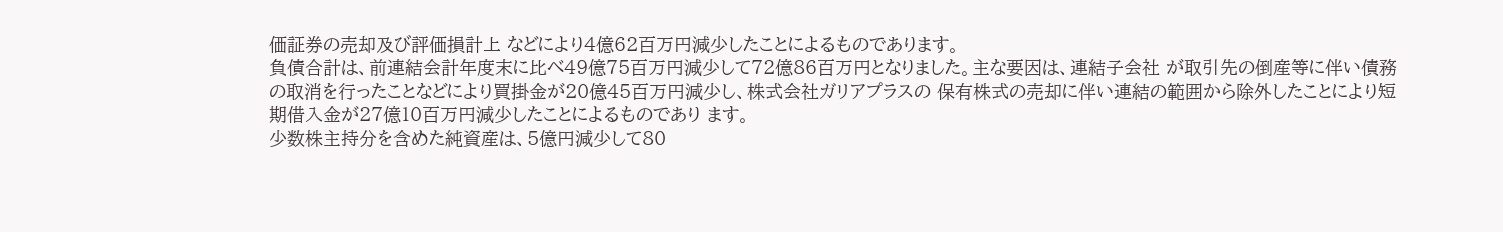価証券の売却及び評価損計上 などにより4億62百万円減少したことによるものであります。
負債合計は、前連結会計年度末に比べ49億75百万円減少して72億86百万円となりました。主な要因は、連結子会社 が取引先の倒産等に伴い債務の取消を行ったことなどにより買掛金が20億45百万円減少し、株式会社ガリアプラスの 保有株式の売却に伴い連結の範囲から除外したことにより短期借入金が27億10百万円減少したことによるものであり ます。
少数株主持分を含めた純資産は、5億円減少して80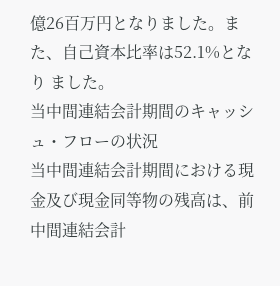億26百万円となりました。また、自己資本比率は52.1%となり ました。
当中間連結会計期間のキャッシュ・フローの状況
当中間連結会計期間における現金及び現金同等物の残高は、前中間連結会計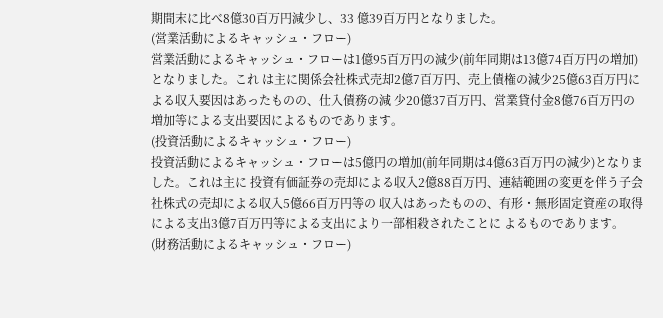期間末に比べ8億30百万円減少し、33 億39百万円となりました。
(営業活動によるキャッシュ・フロー)
営業活動によるキャッシュ・フローは1億95百万円の減少(前年同期は13億74百万円の増加)となりました。これ は主に関係会社株式売却2億7百万円、売上債権の減少25億63百万円による収入要因はあったものの、仕入債務の減 少20億37百万円、営業貸付金8億76百万円の増加等による支出要因によるものであります。
(投資活動によるキャッシュ・フロー)
投資活動によるキャッシュ・フローは5億円の増加(前年同期は4億63百万円の減少)となりました。これは主に 投資有価証券の売却による収入2億88百万円、連結範囲の変更を伴う子会社株式の売却による収入5億66百万円等の 収入はあったものの、有形・無形固定資産の取得による支出3億7百万円等による支出により一部相殺されたことに よるものであります。
(財務活動によるキャッシュ・フロー)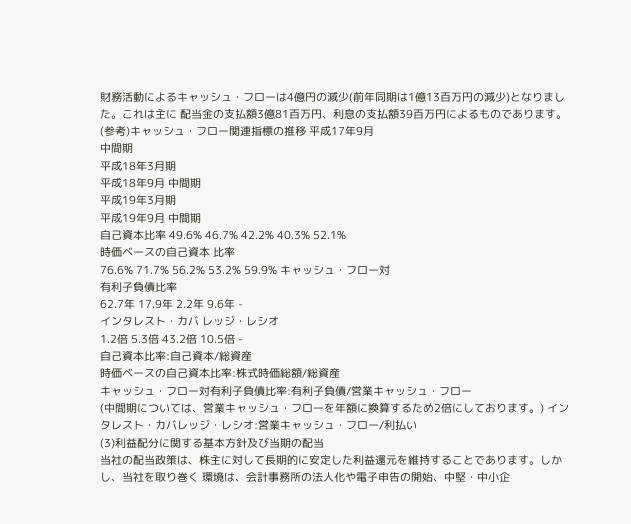財務活動によるキャッシュ・フローは4億円の減少(前年同期は1億13百万円の減少)となりました。これは主に 配当金の支払額3億81百万円、利息の支払額39百万円によるものであります。
(参考)キャッシュ・フロー関連指標の推移 平成17年9月
中間期
平成18年3月期
平成18年9月 中間期
平成19年3月期
平成19年9月 中間期
自己資本比率 49.6% 46.7% 42.2% 40.3% 52.1%
時価ベースの自己資本 比率
76.6% 71.7% 56.2% 53.2% 59.9% キャッシュ・フロー対
有利子負債比率
62.7年 17.9年 2.2年 9.6年 -
インタレスト・カバ レッジ・レシオ
1.2倍 5.3倍 43.2倍 10.5倍 -
自己資本比率:自己資本/総資産
時価ベースの自己資本比率:株式時価総額/総資産
キャッシュ・フロー対有利子負債比率:有利子負債/営業キャッシュ・フロー
(中間期については、営業キャッシュ・フローを年額に換算するため2倍にしております。) インタレスト・カバレッジ・レシオ:営業キャッシュ・フロー/利払い
(3)利益配分に関する基本方針及び当期の配当
当社の配当政策は、株主に対して長期的に安定した利益還元を維持することであります。しかし、当社を取り巻く 環境は、会計事務所の法人化や電子申告の開始、中堅・中小企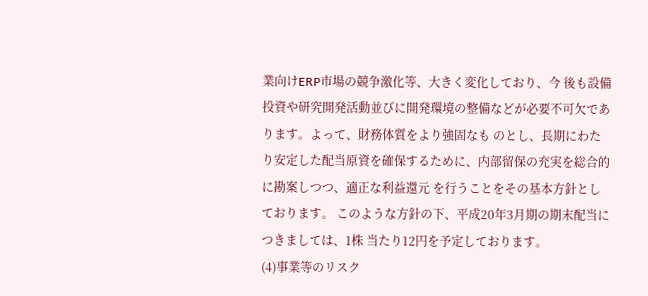業向けERP市場の競争激化等、大きく変化しており、今 後も設備投資や研究開発活動並びに開発環境の整備などが必要不可欠であります。よって、財務体質をより強固なも のとし、長期にわたり安定した配当原資を確保するために、内部留保の充実を総合的に勘案しつつ、適正な利益還元 を行うことをその基本方針としております。 このような方針の下、平成20年3月期の期末配当につきましては、1株 当たり12円を予定しております。
(4)事業等のリスク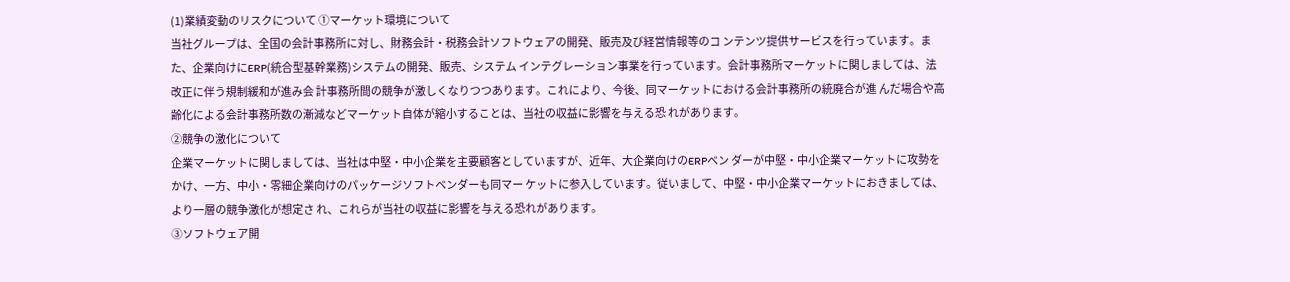(1)業績変動のリスクについて ①マーケット環境について
当社グループは、全国の会計事務所に対し、財務会計・税務会計ソフトウェアの開発、販売及び経営情報等のコ ンテンツ提供サービスを行っています。また、企業向けにERP(統合型基幹業務)システムの開発、販売、システム インテグレーション事業を行っています。会計事務所マーケットに関しましては、法改正に伴う規制緩和が進み会 計事務所間の競争が激しくなりつつあります。これにより、今後、同マーケットにおける会計事務所の統廃合が進 んだ場合や高齢化による会計事務所数の漸減などマーケット自体が縮小することは、当社の収益に影響を与える恐 れがあります。
②競争の激化について
企業マーケットに関しましては、当社は中堅・中小企業を主要顧客としていますが、近年、大企業向けのERPベン ダーが中堅・中小企業マーケットに攻勢をかけ、一方、中小・零細企業向けのパッケージソフトベンダーも同マー ケットに参入しています。従いまして、中堅・中小企業マーケットにおきましては、より一層の競争激化が想定さ れ、これらが当社の収益に影響を与える恐れがあります。
③ソフトウェア開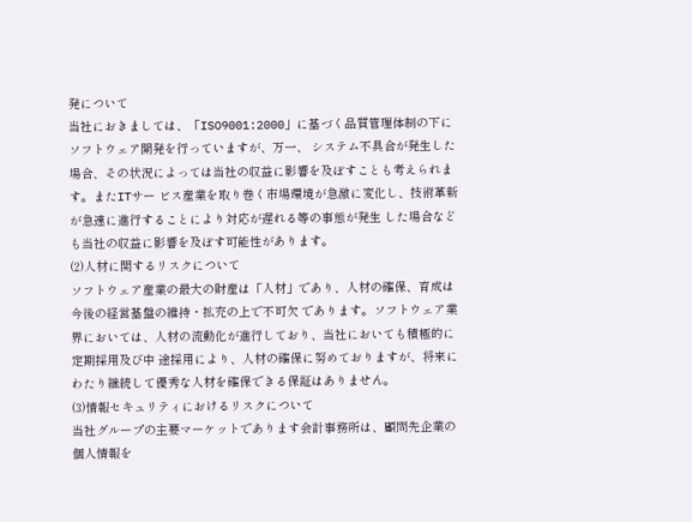発について
当社におきましては、「ISO9001:2000」に基づく品質管理体制の下にソフトウェア開発を行っていますが、万一、 システム不具合が発生した場合、その状況によっては当社の収益に影響を及ぼすことも考えられます。またITサー ビス産業を取り巻く市場環境が急激に変化し、技術革新が急速に進行することにより対応が遅れる等の事態が発生 した場合なども当社の収益に影響を及ぼす可能性があります。
(2)人材に関するリスクについて
ソフトウェア産業の最大の財産は「人材」であり、人材の確保、育成は今後の経営基盤の維持・拡充の上で不可欠 であります。ソフトウェア業界においては、人材の流動化が進行しており、当社においても積極的に定期採用及び中 途採用により、人材の確保に努めておりますが、将来にわたり継続して優秀な人材を確保できる保証はありません。
(3)情報セキュリティにおけるリスクについて
当社グループの主要マーケットであります会計事務所は、顧問先企業の個人情報を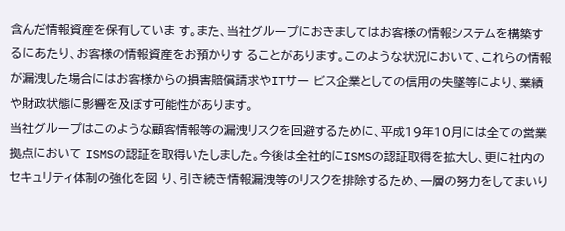含んだ情報資産を保有していま す。また、当社グループにおきましてはお客様の情報システムを構築するにあたり、お客様の情報資産をお預かりす ることがあります。このような状況において、これらの情報が漏洩した場合にはお客様からの損害賠償請求やITサー ビス企業としての信用の失墜等により、業績や財政状態に影響を及ぼす可能性があります。
当社グループはこのような顧客情報等の漏洩リスクを回避するために、平成19年10月には全ての営業拠点において ISMSの認証を取得いたしました。今後は全社的にISMSの認証取得を拡大し、更に社内のセキュリティ体制の強化を図 り、引き続き情報漏洩等のリスクを排除するため、一層の努力をしてまいり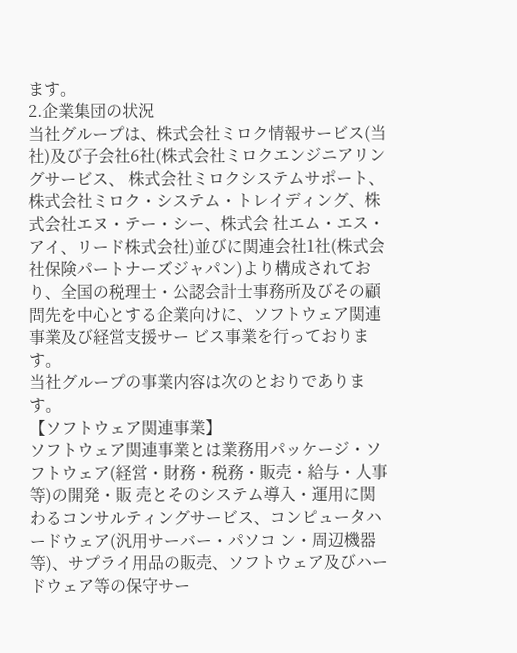ます。
2.企業集団の状況
当社グループは、株式会社ミロク情報サービス(当社)及び子会社6社(株式会社ミロクエンジニアリングサービス、 株式会社ミロクシステムサポート、株式会社ミロク・システム・トレイディング、株式会社エヌ・テー・シー、株式会 社エム・エス・アイ、リード株式会社)並びに関連会社1社(株式会社保険パートナーズジャパン)より構成されてお り、全国の税理士・公認会計士事務所及びその顧問先を中心とする企業向けに、ソフトウェア関連事業及び経営支援サー ビス事業を行っております。
当社グループの事業内容は次のとおりであります。
【ソフトウェア関連事業】
ソフトウェア関連事業とは業務用パッケージ・ソフトウェア(経営・財務・税務・販売・給与・人事等)の開発・販 売とそのシステム導入・運用に関わるコンサルティングサービス、コンピュータハードウェア(汎用サーバー・パソコ ン・周辺機器等)、サプライ用品の販売、ソフトウェア及びハードウェア等の保守サー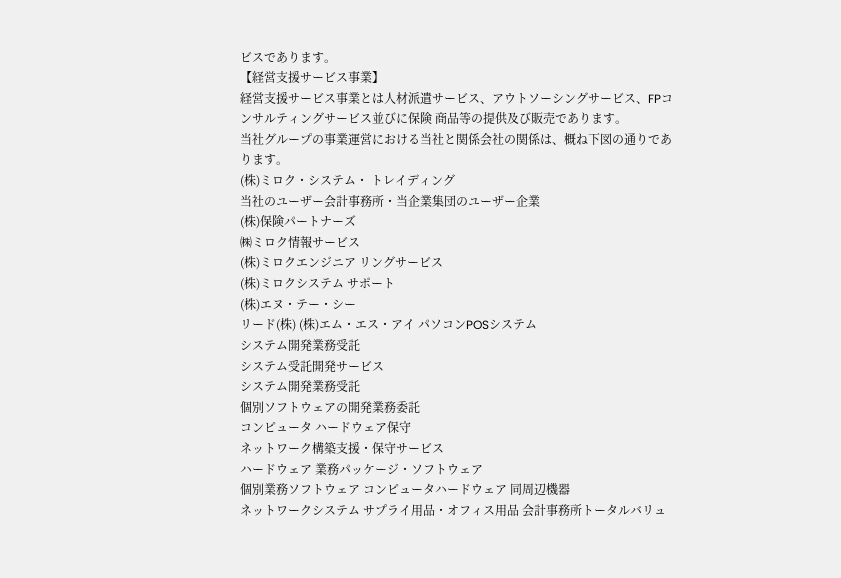ビスであります。
【経営支援サービス事業】
経営支援サービス事業とは人材派遣サービス、アウトソーシングサービス、FPコンサルティングサービス並びに保険 商品等の提供及び販売であります。
当社グループの事業運営における当社と関係会社の関係は、概ね下図の通りであります。
(株)ミロク・システム・ トレイディング
当社のユーザー会計事務所・当企業集団のユーザー企業
(株)保険パートナーズ
㈱ミロク情報サービス
(株)ミロクエンジニア リングサービス
(株)ミロクシステム サポート
(株)エヌ・テー・シー
リード(株) (株)エム・エス・アイ パソコンPOSシステム
システム開発業務受託
システム受託開発サービス
システム開発業務受託
個別ソフトウェアの開発業務委託
コンピュータ ハードウェア保守
ネットワーク構築支援・保守サービス
ハードウェア 業務パッケージ・ソフトウェア
個別業務ソフトウェア コンピュータハードウェア 同周辺機器
ネットワークシステム サプライ用品・オフィス用品 会計事務所トータルバリュ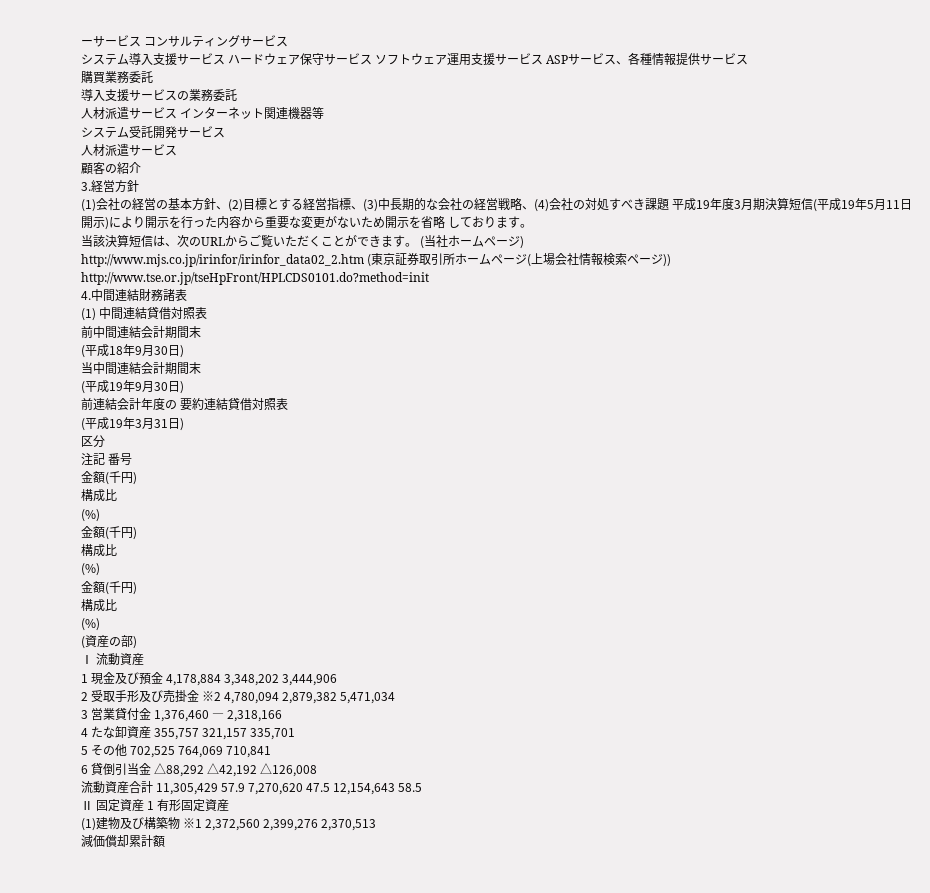ーサービス コンサルティングサービス
システム導入支援サービス ハードウェア保守サービス ソフトウェア運用支援サービス ASPサービス、各種情報提供サービス
購買業務委託
導入支援サービスの業務委託
人材派遣サービス インターネット関連機器等
システム受託開発サービス
人材派遣サービス
顧客の紹介
3.経営方針
(1)会社の経営の基本方針、(2)目標とする経営指標、(3)中長期的な会社の経営戦略、(4)会社の対処すべき課題 平成19年度3月期決算短信(平成19年5月11日開示)により開示を行った内容から重要な変更がないため開示を省略 しております。
当該決算短信は、次のURLからご覧いただくことができます。 (当社ホームページ)
http://www.mjs.co.jp/irinfor/irinfor_data02_2.htm (東京証券取引所ホームページ(上場会社情報検索ページ)) http://www.tse.or.jp/tseHpFront/HPLCDS0101.do?method=init
4.中間連結財務諸表
(1) 中間連結貸借対照表
前中間連結会計期間末
(平成18年9月30日)
当中間連結会計期間末
(平成19年9月30日)
前連結会計年度の 要約連結貸借対照表
(平成19年3月31日)
区分
注記 番号
金額(千円)
構成比
(%)
金額(千円)
構成比
(%)
金額(千円)
構成比
(%)
(資産の部)
Ⅰ 流動資産
1 現金及び預金 4,178,884 3,348,202 3,444,906
2 受取手形及び売掛金 ※2 4,780,094 2,879,382 5,471,034
3 営業貸付金 1,376,460 ― 2,318,166
4 たな卸資産 355,757 321,157 335,701
5 その他 702,525 764,069 710,841
6 貸倒引当金 △88,292 △42,192 △126,008
流動資産合計 11,305,429 57.9 7,270,620 47.5 12,154,643 58.5
Ⅱ 固定資産 1 有形固定資産
(1)建物及び構築物 ※1 2,372,560 2,399,276 2,370,513
減価償却累計額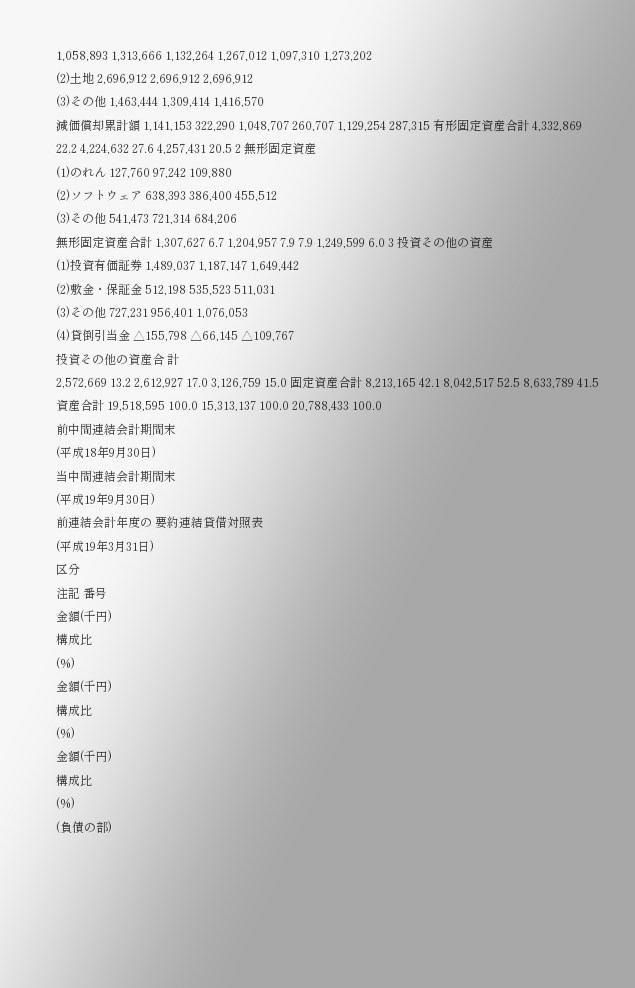1,058,893 1,313,666 1,132,264 1,267,012 1,097,310 1,273,202
(2)土地 2,696,912 2,696,912 2,696,912
(3)その他 1,463,444 1,309,414 1,416,570
減価償却累計額 1,141,153 322,290 1,048,707 260,707 1,129,254 287,315 有形固定資産合計 4,332,869 22.2 4,224,632 27.6 4,257,431 20.5 2 無形固定資産
(1)のれん 127,760 97,242 109,880
(2)ソフトウェア 638,393 386,400 455,512
(3)その他 541,473 721,314 684,206
無形固定資産合計 1,307,627 6.7 1,204,957 7.9 7.9 1,249,599 6.0 3 投資その他の資産
(1)投資有価証券 1,489,037 1,187,147 1,649,442
(2)敷金・保証金 512,198 535,523 511,031
(3)その他 727,231 956,401 1,076,053
(4)貸倒引当金 △155,798 △66,145 △109,767
投資その他の資産合 計
2,572,669 13.2 2,612,927 17.0 3,126,759 15.0 固定資産合計 8,213,165 42.1 8,042,517 52.5 8,633,789 41.5 資産合計 19,518,595 100.0 15,313,137 100.0 20,788,433 100.0
前中間連結会計期間末
(平成18年9月30日)
当中間連結会計期間末
(平成19年9月30日)
前連結会計年度の 要約連結貸借対照表
(平成19年3月31日)
区分
注記 番号
金額(千円)
構成比
(%)
金額(千円)
構成比
(%)
金額(千円)
構成比
(%)
(負債の部)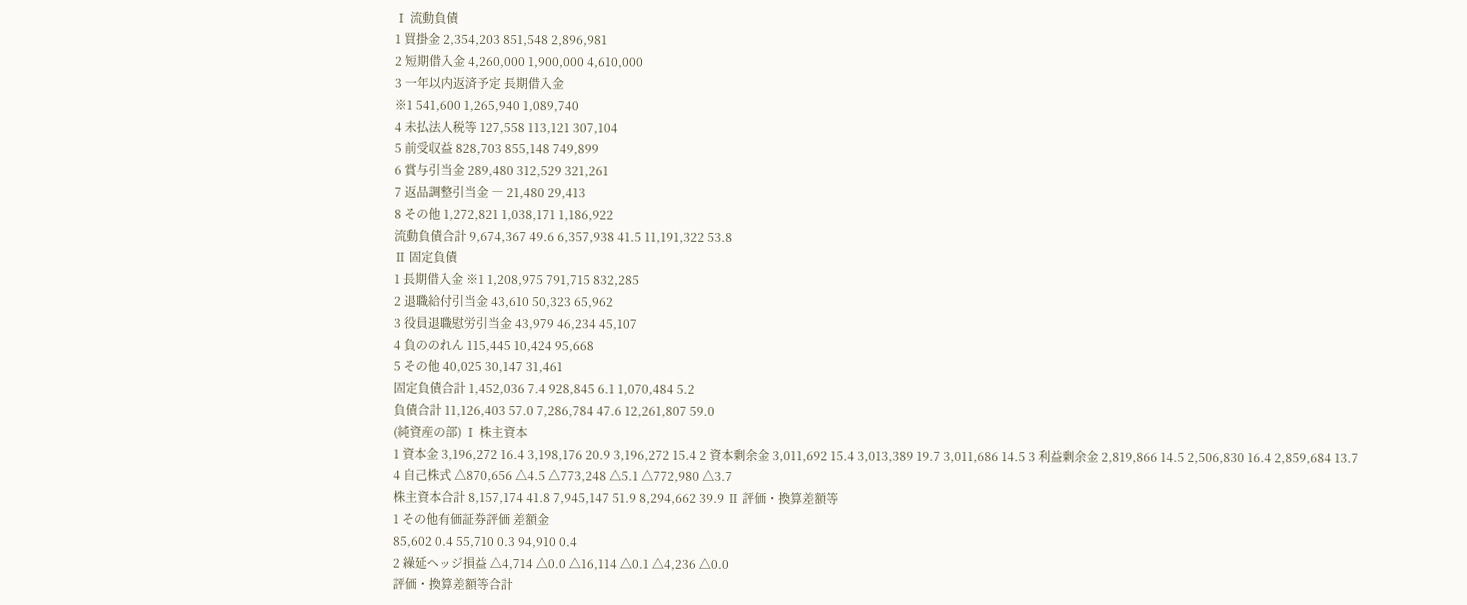Ⅰ 流動負債
1 買掛金 2,354,203 851,548 2,896,981
2 短期借入金 4,260,000 1,900,000 4,610,000
3 一年以内返済予定 長期借入金
※1 541,600 1,265,940 1,089,740
4 未払法人税等 127,558 113,121 307,104
5 前受収益 828,703 855,148 749,899
6 賞与引当金 289,480 312,529 321,261
7 返品調整引当金 ― 21,480 29,413
8 その他 1,272,821 1,038,171 1,186,922
流動負債合計 9,674,367 49.6 6,357,938 41.5 11,191,322 53.8
Ⅱ 固定負債
1 長期借入金 ※1 1,208,975 791,715 832,285
2 退職給付引当金 43,610 50,323 65,962
3 役員退職慰労引当金 43,979 46,234 45,107
4 負ののれん 115,445 10,424 95,668
5 その他 40,025 30,147 31,461
固定負債合計 1,452,036 7.4 928,845 6.1 1,070,484 5.2
負債合計 11,126,403 57.0 7,286,784 47.6 12,261,807 59.0
(純資産の部) Ⅰ 株主資本
1 資本金 3,196,272 16.4 3,198,176 20.9 3,196,272 15.4 2 資本剰余金 3,011,692 15.4 3,013,389 19.7 3,011,686 14.5 3 利益剰余金 2,819,866 14.5 2,506,830 16.4 2,859,684 13.7
4 自己株式 △870,656 △4.5 △773,248 △5.1 △772,980 △3.7
株主資本合計 8,157,174 41.8 7,945,147 51.9 8,294,662 39.9 Ⅱ 評価・換算差額等
1 その他有価証券評価 差額金
85,602 0.4 55,710 0.3 94,910 0.4
2 繰延ヘッジ損益 △4,714 △0.0 △16,114 △0.1 △4,236 △0.0
評価・換算差額等合計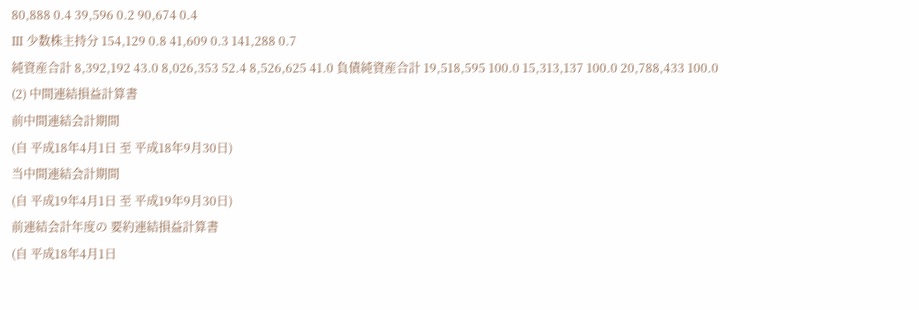80,888 0.4 39,596 0.2 90,674 0.4
Ⅲ 少数株主持分 154,129 0.8 41,609 0.3 141,288 0.7
純資産合計 8,392,192 43.0 8,026,353 52.4 8,526,625 41.0 負債純資産合計 19,518,595 100.0 15,313,137 100.0 20,788,433 100.0
(2) 中間連結損益計算書
前中間連結会計期間
(自 平成18年4月1日 至 平成18年9月30日)
当中間連結会計期間
(自 平成19年4月1日 至 平成19年9月30日)
前連結会計年度の 要約連結損益計算書
(自 平成18年4月1日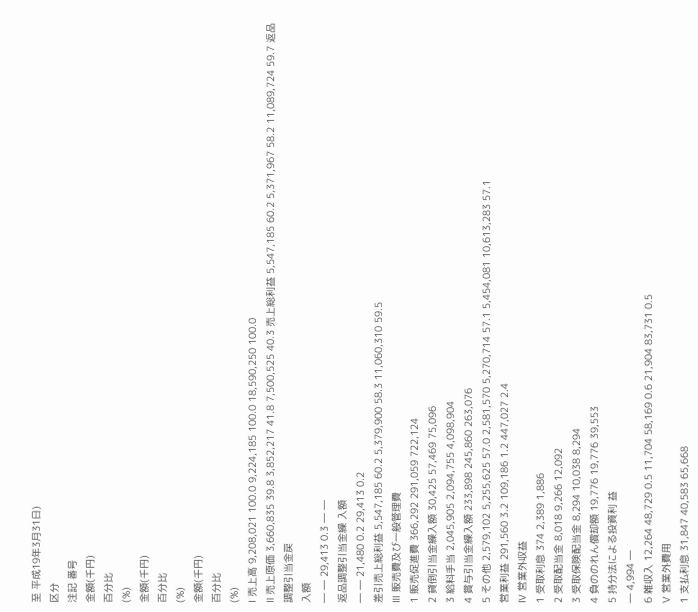至 平成19年3月31日)
区分
注記 番号
金額(千円)
百分比
(%)
金額(千円)
百分比
(%)
金額(千円)
百分比
(%)
Ⅰ 売上高 9,208,021 100.0 9,224,185 100.0 18,590,250 100.0
Ⅱ 売上原価 3,660,835 39.8 3,852,217 41.8 7,500,525 40.3 売上総利益 5,547,185 60.2 5,371,967 58.2 11,089,724 59.7 返品調整引当金戻
入額
― ― 29,413 0.3 ― ―
返品調整引当金繰 入額
― ― 21,480 0.2 29,413 0.2
差引売上総利益 5,547,185 60.2 5,379,900 58.3 11,060,310 59.5
Ⅲ 販売費及び一般管理費
1 販売促進費 366,292 291,059 722,124
2 貸倒引当金繰入額 30,425 57,469 75,096
3 給料手当 2,045,905 2,094,755 4,098,904
4 賞与引当金繰入額 233,898 245,860 263,076
5 その他 2,579,102 5,255,625 57.0 2,581,570 5,270,714 57.1 5,454,081 10,613,283 57.1
営業利益 291,560 3.2 109,186 1.2 447,027 2.4
Ⅳ 営業外収益
1 受取利息 374 2,389 1,886
2 受取配当金 8,018 9,266 12,092
3 受取保険配当金 8,294 10,038 8,294
4 負ののれん償却額 19,776 19,776 39,553
5 持分法による投資利 益
― 4,994 ―
6 雑収入 12,264 48,729 0.5 11,704 58,169 0.6 21,904 83,731 0.5
Ⅴ 営業外費用
1 支払利息 31,847 40,583 65,668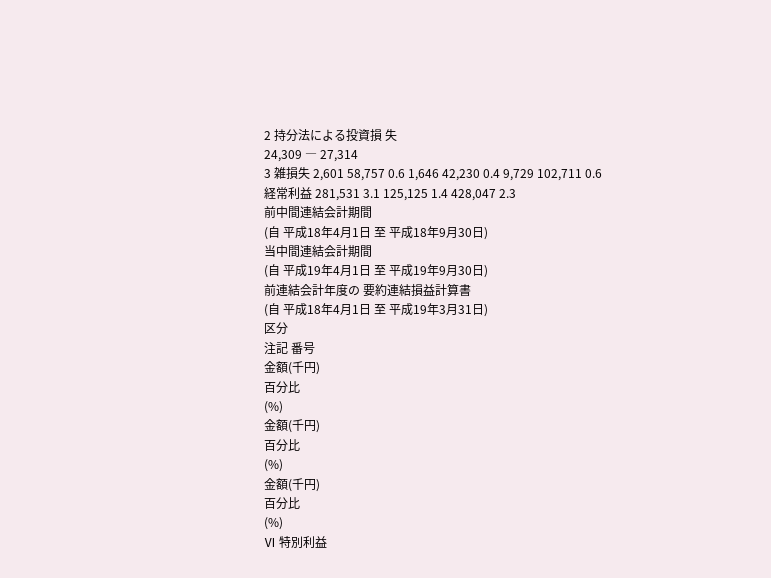2 持分法による投資損 失
24,309 ― 27,314
3 雑損失 2,601 58,757 0.6 1,646 42,230 0.4 9,729 102,711 0.6
経常利益 281,531 3.1 125,125 1.4 428,047 2.3
前中間連結会計期間
(自 平成18年4月1日 至 平成18年9月30日)
当中間連結会計期間
(自 平成19年4月1日 至 平成19年9月30日)
前連結会計年度の 要約連結損益計算書
(自 平成18年4月1日 至 平成19年3月31日)
区分
注記 番号
金額(千円)
百分比
(%)
金額(千円)
百分比
(%)
金額(千円)
百分比
(%)
Ⅵ 特別利益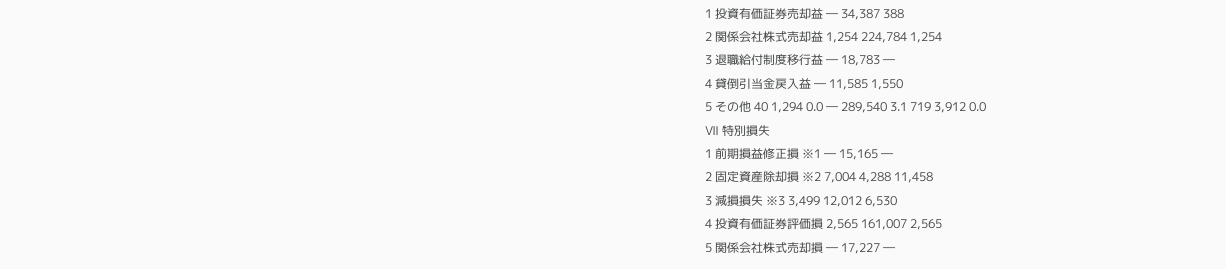1 投資有価証券売却益 ― 34,387 388
2 関係会社株式売却益 1,254 224,784 1,254
3 退職給付制度移行益 ― 18,783 ―
4 貸倒引当金戻入益 ― 11,585 1,550
5 その他 40 1,294 0.0 ― 289,540 3.1 719 3,912 0.0
Ⅶ 特別損失
1 前期損益修正損 ※1 ― 15,165 ―
2 固定資産除却損 ※2 7,004 4,288 11,458
3 減損損失 ※3 3,499 12,012 6,530
4 投資有価証券評価損 2,565 161,007 2,565
5 関係会社株式売却損 ― 17,227 ―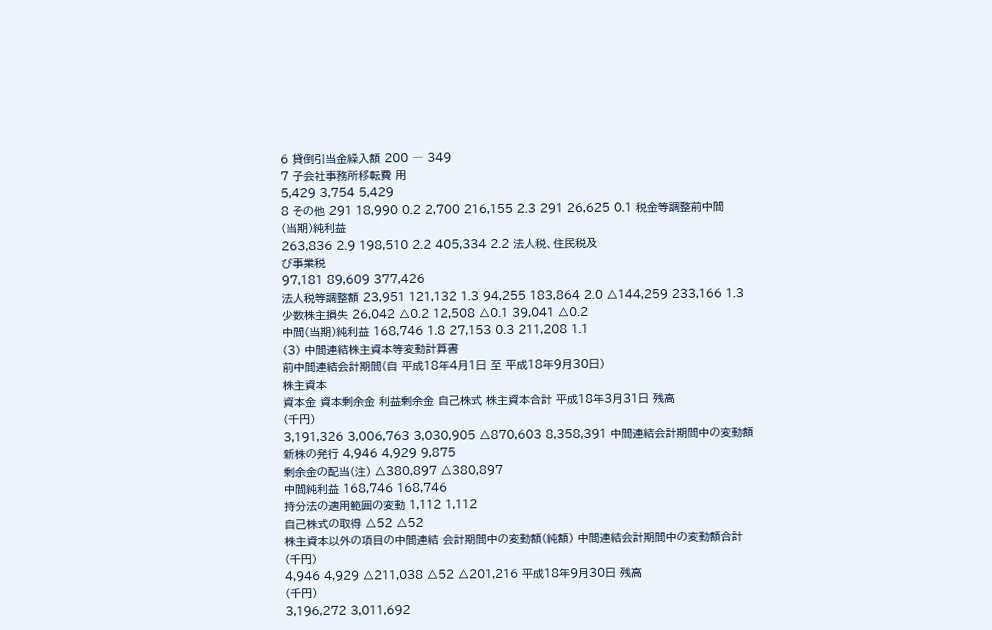6 貸倒引当金繰入額 200 ― 349
7 子会社事務所移転費 用
5,429 3,754 5,429
8 その他 291 18,990 0.2 2,700 216,155 2.3 291 26,625 0.1 税金等調整前中間
(当期)純利益
263,836 2.9 198,510 2.2 405,334 2.2 法人税、住民税及
び事業税
97,181 89,609 377,426
法人税等調整額 23,951 121,132 1.3 94,255 183,864 2.0 △144,259 233,166 1.3
少数株主損失 26,042 △0.2 12,508 △0.1 39,041 △0.2
中間(当期)純利益 168,746 1.8 27,153 0.3 211,208 1.1
(3) 中間連結株主資本等変動計算書
前中間連結会計期間(自 平成18年4月1日 至 平成18年9月30日)
株主資本
資本金 資本剰余金 利益剰余金 自己株式 株主資本合計 平成18年3月31日 残高
(千円)
3,191,326 3,006,763 3,030,905 △870,603 8,358,391 中間連結会計期間中の変動額
新株の発行 4,946 4,929 9,875
剰余金の配当(注) △380,897 △380,897
中間純利益 168,746 168,746
持分法の適用範囲の変動 1,112 1,112
自己株式の取得 △52 △52
株主資本以外の項目の中間連結 会計期間中の変動額(純額) 中間連結会計期間中の変動額合計
(千円)
4,946 4,929 △211,038 △52 △201,216 平成18年9月30日 残高
(千円)
3,196,272 3,011,692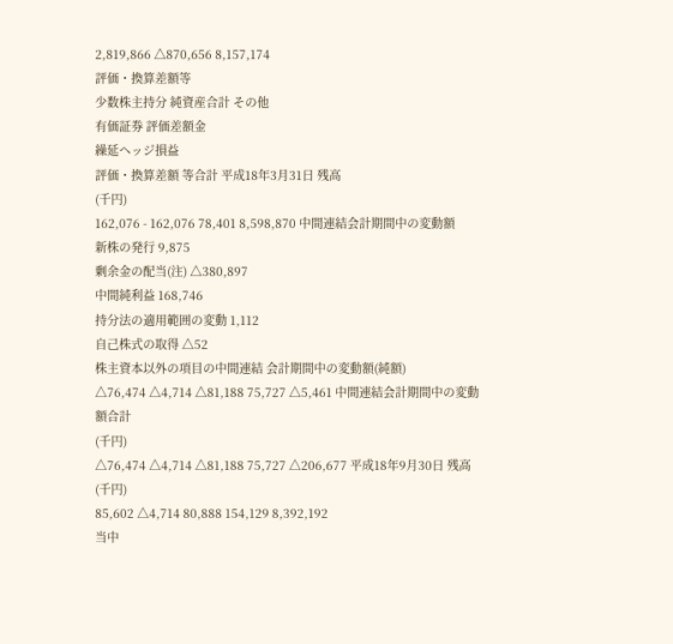2,819,866 △870,656 8,157,174
評価・換算差額等
少数株主持分 純資産合計 その他
有価証券 評価差額金
繰延ヘッジ損益
評価・換算差額 等合計 平成18年3月31日 残高
(千円)
162,076 - 162,076 78,401 8,598,870 中間連結会計期間中の変動額
新株の発行 9,875
剰余金の配当(注) △380,897
中間純利益 168,746
持分法の適用範囲の変動 1,112
自己株式の取得 △52
株主資本以外の項目の中間連結 会計期間中の変動額(純額)
△76,474 △4,714 △81,188 75,727 △5,461 中間連結会計期間中の変動額合計
(千円)
△76,474 △4,714 △81,188 75,727 △206,677 平成18年9月30日 残高
(千円)
85,602 △4,714 80,888 154,129 8,392,192
当中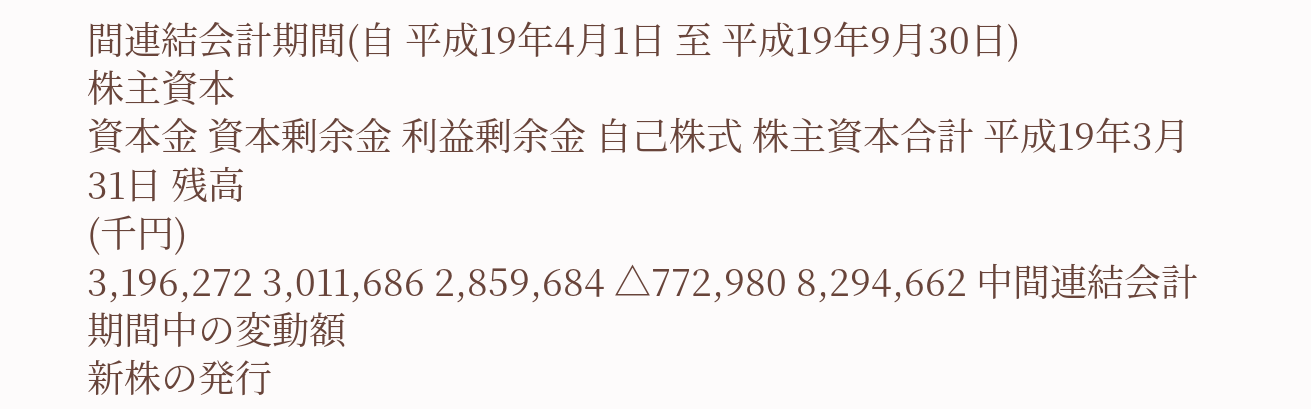間連結会計期間(自 平成19年4月1日 至 平成19年9月30日)
株主資本
資本金 資本剰余金 利益剰余金 自己株式 株主資本合計 平成19年3月31日 残高
(千円)
3,196,272 3,011,686 2,859,684 △772,980 8,294,662 中間連結会計期間中の変動額
新株の発行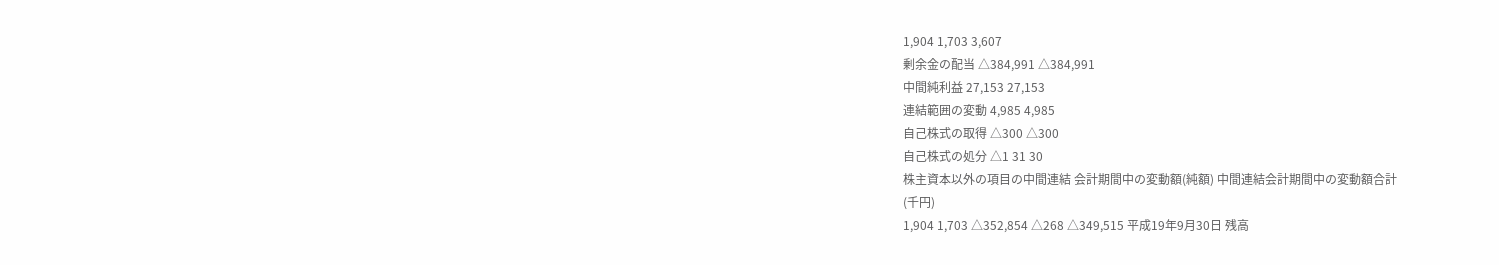1,904 1,703 3,607
剰余金の配当 △384,991 △384,991
中間純利益 27,153 27,153
連結範囲の変動 4,985 4,985
自己株式の取得 △300 △300
自己株式の処分 △1 31 30
株主資本以外の項目の中間連結 会計期間中の変動額(純額) 中間連結会計期間中の変動額合計
(千円)
1,904 1,703 △352,854 △268 △349,515 平成19年9月30日 残高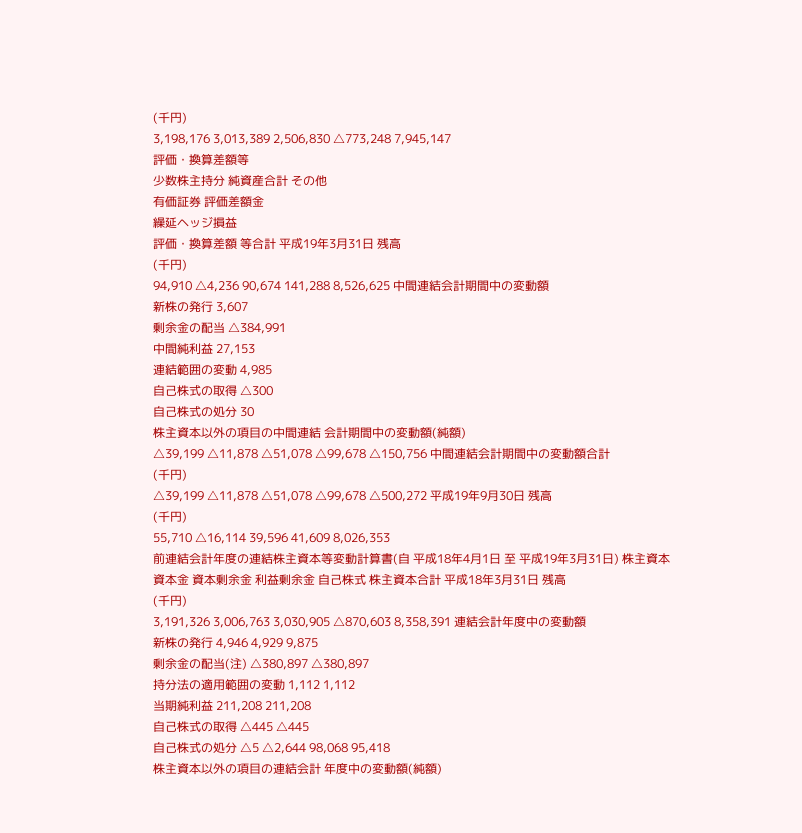(千円)
3,198,176 3,013,389 2,506,830 △773,248 7,945,147
評価・換算差額等
少数株主持分 純資産合計 その他
有価証券 評価差額金
繰延ヘッジ損益
評価・換算差額 等合計 平成19年3月31日 残高
(千円)
94,910 △4,236 90,674 141,288 8,526,625 中間連結会計期間中の変動額
新株の発行 3,607
剰余金の配当 △384,991
中間純利益 27,153
連結範囲の変動 4,985
自己株式の取得 △300
自己株式の処分 30
株主資本以外の項目の中間連結 会計期間中の変動額(純額)
△39,199 △11,878 △51,078 △99,678 △150,756 中間連結会計期間中の変動額合計
(千円)
△39,199 △11,878 △51,078 △99,678 △500,272 平成19年9月30日 残高
(千円)
55,710 △16,114 39,596 41,609 8,026,353
前連結会計年度の連結株主資本等変動計算書(自 平成18年4月1日 至 平成19年3月31日) 株主資本
資本金 資本剰余金 利益剰余金 自己株式 株主資本合計 平成18年3月31日 残高
(千円)
3,191,326 3,006,763 3,030,905 △870,603 8,358,391 連結会計年度中の変動額
新株の発行 4,946 4,929 9,875
剰余金の配当(注) △380,897 △380,897
持分法の適用範囲の変動 1,112 1,112
当期純利益 211,208 211,208
自己株式の取得 △445 △445
自己株式の処分 △5 △2,644 98,068 95,418
株主資本以外の項目の連結会計 年度中の変動額(純額)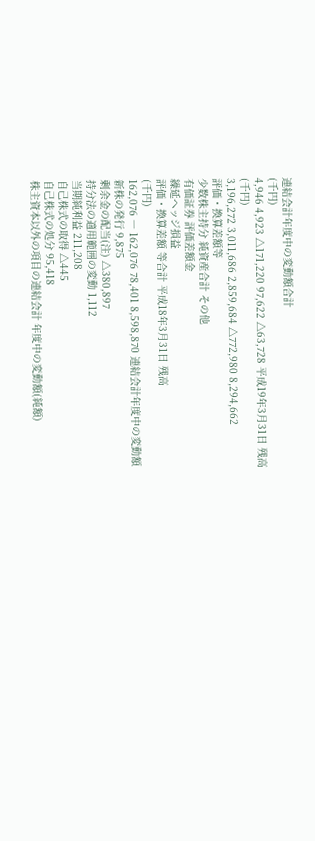連結会計年度中の変動額合計
(千円)
4,946 4,923 △171,220 97,622 △63,728 平成19年3月31日 残高
(千円)
3,196,272 3,011,686 2,859,684 △772,980 8,294,662
評価・換算差額等
少数株主持分 純資産合計 その他
有価証券 評価差額金
繰延ヘッジ損益
評価・換算差額 等合計 平成18年3月31日 残高
(千円)
162,076 ― 162,076 78,401 8,598,870 連結会計年度中の変動額
新株の発行 9,875
剰余金の配当(注) △380,897
持分法の適用範囲の変動 1,112
当期純利益 211,208
自己株式の取得 △445
自己株式の処分 95,418
株主資本以外の項目の連結会計 年度中の変動額(純額)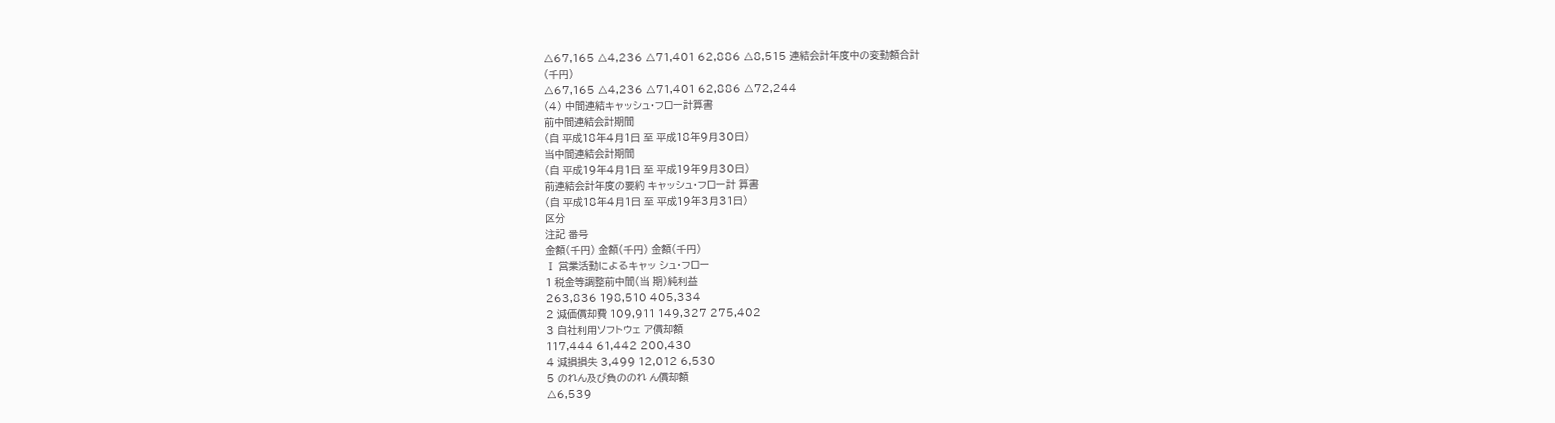△67,165 △4,236 △71,401 62,886 △8,515 連結会計年度中の変動額合計
(千円)
△67,165 △4,236 △71,401 62,886 △72,244
(4) 中間連結キャッシュ・フロー計算書
前中間連結会計期間
(自 平成18年4月1日 至 平成18年9月30日)
当中間連結会計期間
(自 平成19年4月1日 至 平成19年9月30日)
前連結会計年度の要約 キャッシュ・フロー計 算書
(自 平成18年4月1日 至 平成19年3月31日)
区分
注記 番号
金額(千円) 金額(千円) 金額(千円)
Ⅰ 営業活動によるキャッ シュ・フロー
1 税金等調整前中間(当 期)純利益
263,836 198,510 405,334
2 減価償却費 109,911 149,327 275,402
3 自社利用ソフトウェ ア償却額
117,444 61,442 200,430
4 減損損失 3,499 12,012 6,530
5 のれん及び負ののれ ん償却額
△6,539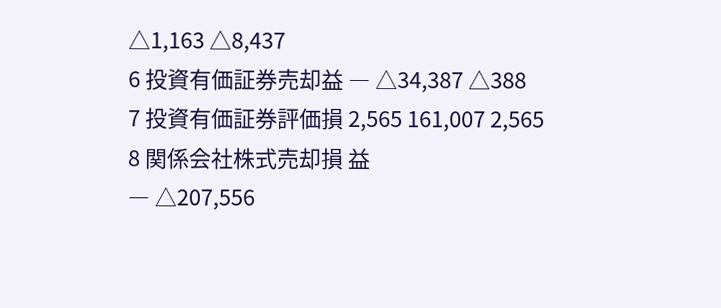△1,163 △8,437
6 投資有価証券売却益 ― △34,387 △388
7 投資有価証券評価損 2,565 161,007 2,565
8 関係会社株式売却損 益
― △207,556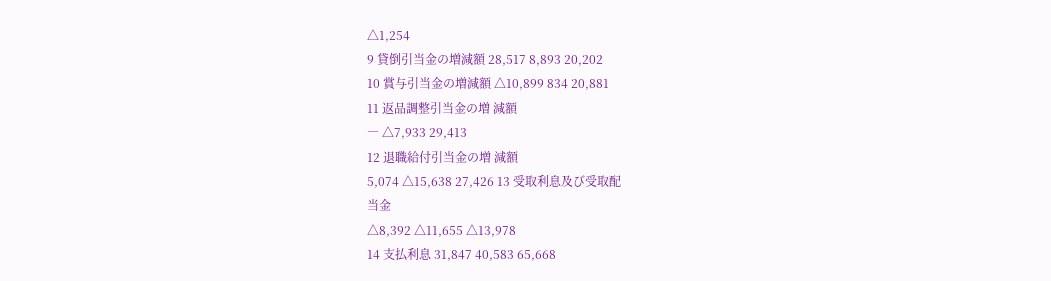△1,254
9 貸倒引当金の増減額 28,517 8,893 20,202
10 賞与引当金の増減額 △10,899 834 20,881
11 返品調整引当金の増 減額
― △7,933 29,413
12 退職給付引当金の増 減額
5,074 △15,638 27,426 13 受取利息及び受取配
当金
△8,392 △11,655 △13,978
14 支払利息 31,847 40,583 65,668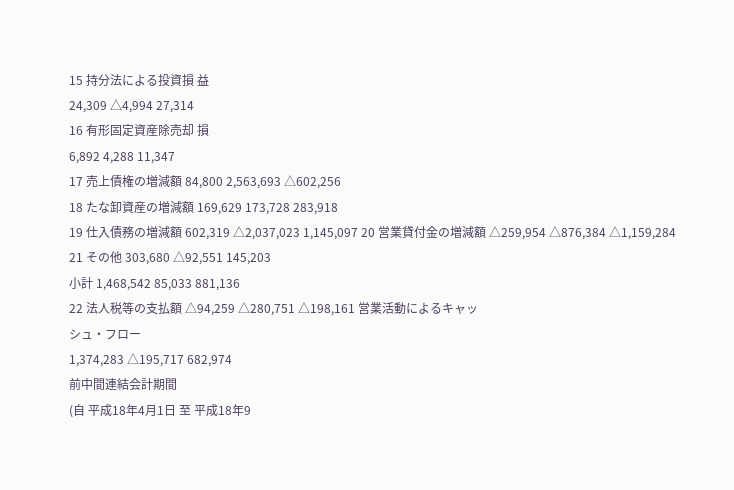15 持分法による投資損 益
24,309 △4,994 27,314
16 有形固定資産除売却 損
6,892 4,288 11,347
17 売上債権の増減額 84,800 2,563,693 △602,256
18 たな卸資産の増減額 169,629 173,728 283,918
19 仕入債務の増減額 602,319 △2,037,023 1,145,097 20 営業貸付金の増減額 △259,954 △876,384 △1,159,284
21 その他 303,680 △92,551 145,203
小計 1,468,542 85,033 881,136
22 法人税等の支払額 △94,259 △280,751 △198,161 営業活動によるキャッ
シュ・フロー
1,374,283 △195,717 682,974
前中間連結会計期間
(自 平成18年4月1日 至 平成18年9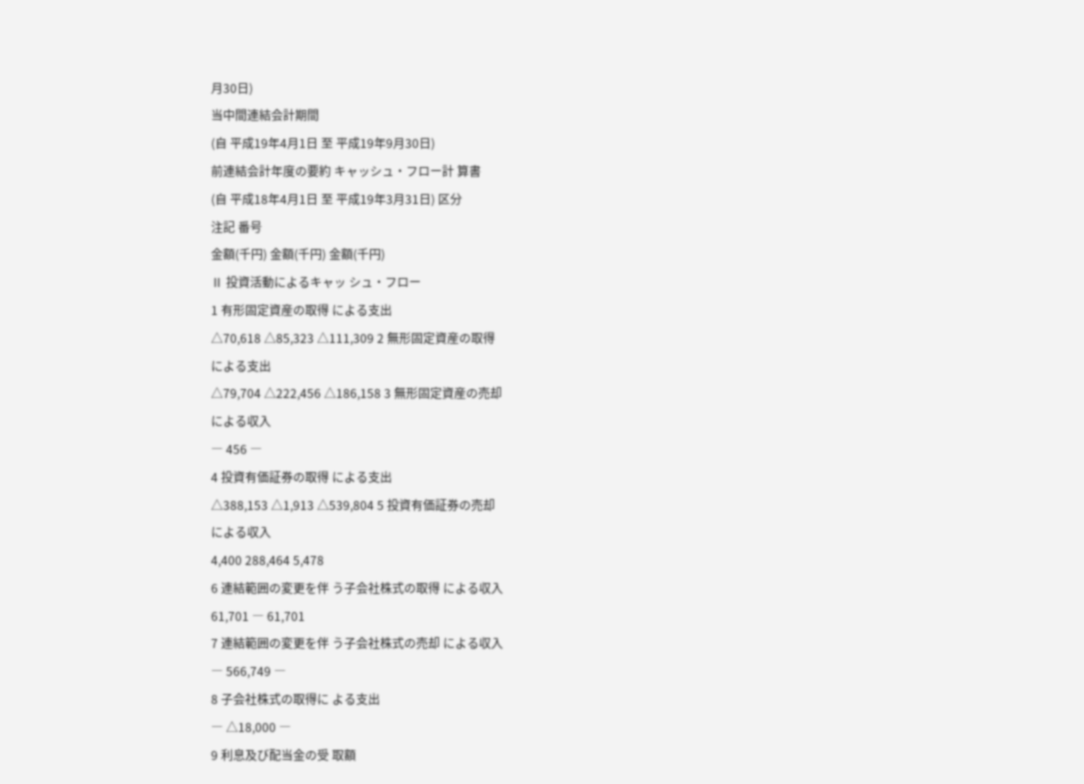月30日)
当中間連結会計期間
(自 平成19年4月1日 至 平成19年9月30日)
前連結会計年度の要約 キャッシュ・フロー計 算書
(自 平成18年4月1日 至 平成19年3月31日) 区分
注記 番号
金額(千円) 金額(千円) 金額(千円)
Ⅱ 投資活動によるキャッ シュ・フロー
1 有形固定資産の取得 による支出
△70,618 △85,323 △111,309 2 無形固定資産の取得
による支出
△79,704 △222,456 △186,158 3 無形固定資産の売却
による収入
― 456 ―
4 投資有価証券の取得 による支出
△388,153 △1,913 △539,804 5 投資有価証券の売却
による収入
4,400 288,464 5,478
6 連結範囲の変更を伴 う子会社株式の取得 による収入
61,701 ― 61,701
7 連結範囲の変更を伴 う子会社株式の売却 による収入
― 566,749 ―
8 子会社株式の取得に よる支出
― △18,000 ―
9 利息及び配当金の受 取額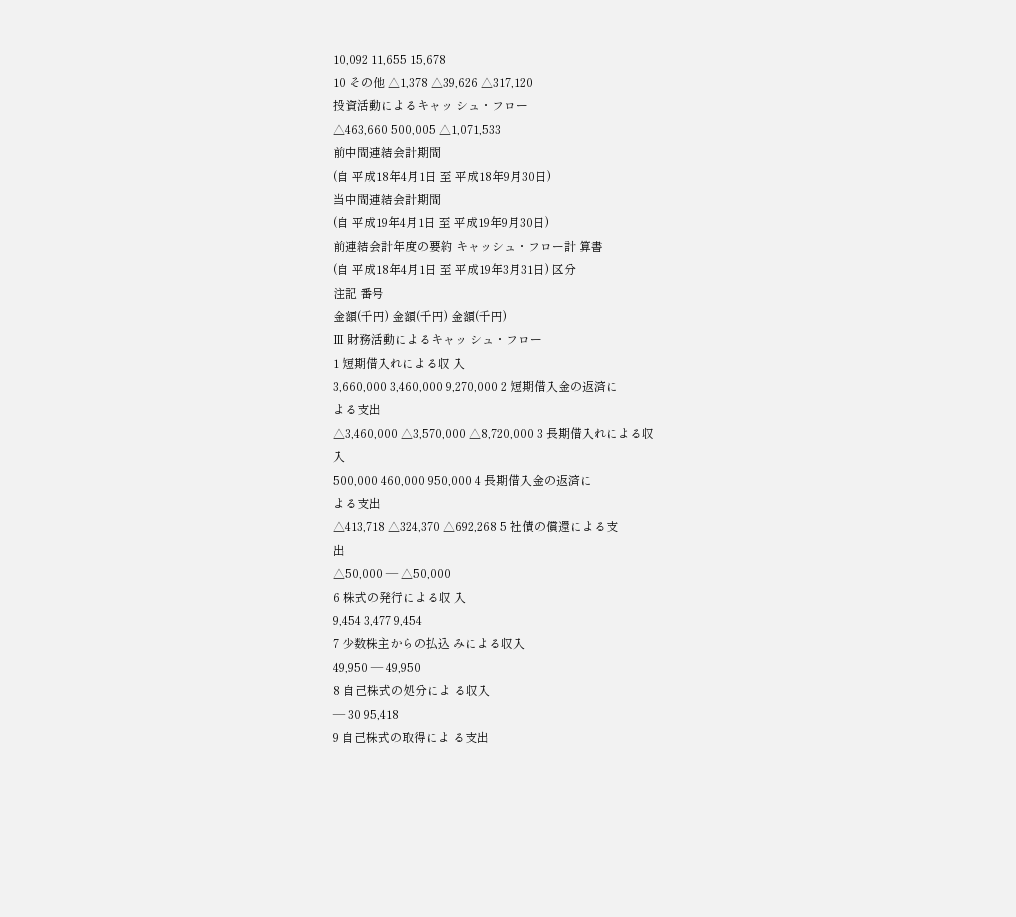10,092 11,655 15,678
10 その他 △1,378 △39,626 △317,120
投資活動によるキャッ シュ・フロー
△463,660 500,005 △1,071,533
前中間連結会計期間
(自 平成18年4月1日 至 平成18年9月30日)
当中間連結会計期間
(自 平成19年4月1日 至 平成19年9月30日)
前連結会計年度の要約 キャッシュ・フロー計 算書
(自 平成18年4月1日 至 平成19年3月31日) 区分
注記 番号
金額(千円) 金額(千円) 金額(千円)
Ⅲ 財務活動によるキャッ シュ・フロー
1 短期借入れによる収 入
3,660,000 3,460,000 9,270,000 2 短期借入金の返済に
よる支出
△3,460,000 △3,570,000 △8,720,000 3 長期借入れによる収
入
500,000 460,000 950,000 4 長期借入金の返済に
よる支出
△413,718 △324,370 △692,268 5 社債の償還による支
出
△50,000 ― △50,000
6 株式の発行による収 入
9,454 3,477 9,454
7 少数株主からの払込 みによる収入
49,950 ― 49,950
8 自己株式の処分によ る収入
― 30 95,418
9 自己株式の取得によ る支出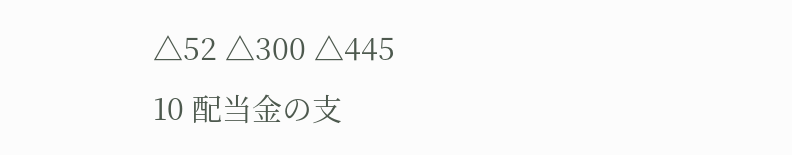△52 △300 △445
10 配当金の支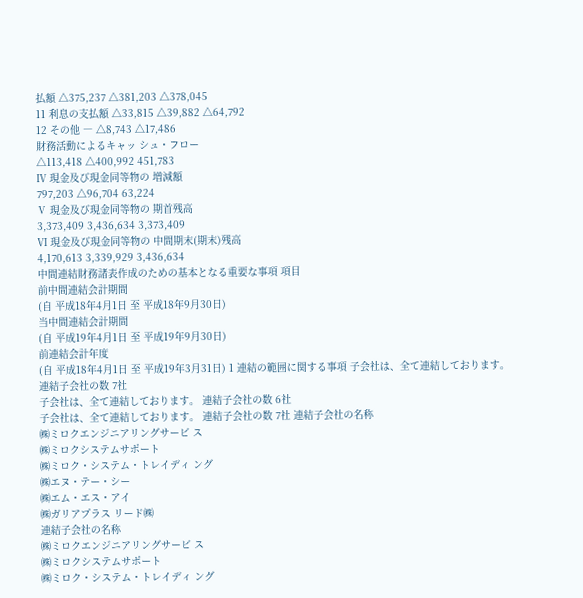払額 △375,237 △381,203 △378,045
11 利息の支払額 △33,815 △39,882 △64,792
12 その他 ― △8,743 △17,486
財務活動によるキャッ シュ・フロー
△113,418 △400,992 451,783
Ⅳ 現金及び現金同等物の 増減額
797,203 △96,704 63,224
Ⅴ 現金及び現金同等物の 期首残高
3,373,409 3,436,634 3,373,409
Ⅵ 現金及び現金同等物の 中間期末(期末)残高
4,170,613 3,339,929 3,436,634
中間連結財務諸表作成のための基本となる重要な事項 項目
前中間連結会計期間
(自 平成18年4月1日 至 平成18年9月30日)
当中間連結会計期間
(自 平成19年4月1日 至 平成19年9月30日)
前連結会計年度
(自 平成18年4月1日 至 平成19年3月31日) 1 連結の範囲に関する事項 子会社は、全て連結しております。
連結子会社の数 7社
子会社は、全て連結しております。 連結子会社の数 6社
子会社は、全て連結しております。 連結子会社の数 7社 連結子会社の名称
㈱ミロクエンジニアリングサービ ス
㈱ミロクシステムサポート
㈱ミロク・システム・トレイディ ング
㈱エヌ・テー・シー
㈱エム・エス・アイ
㈱ガリアプラス リード㈱
連結子会社の名称
㈱ミロクエンジニアリングサービ ス
㈱ミロクシステムサポート
㈱ミロク・システム・トレイディ ング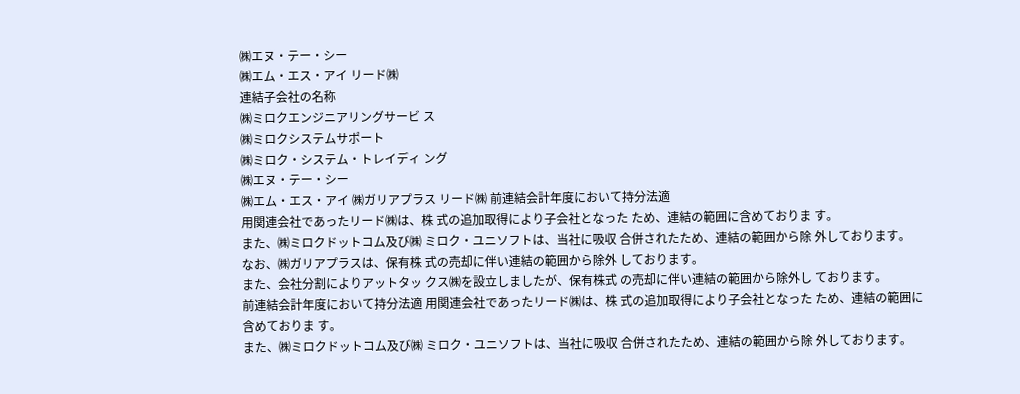㈱エヌ・テー・シー
㈱エム・エス・アイ リード㈱
連結子会社の名称
㈱ミロクエンジニアリングサービ ス
㈱ミロクシステムサポート
㈱ミロク・システム・トレイディ ング
㈱エヌ・テー・シー
㈱エム・エス・アイ ㈱ガリアプラス リード㈱ 前連結会計年度において持分法適
用関連会社であったリード㈱は、株 式の追加取得により子会社となった ため、連結の範囲に含めておりま す。
また、㈱ミロクドットコム及び㈱ ミロク・ユニソフトは、当社に吸収 合併されたため、連結の範囲から除 外しております。
なお、㈱ガリアプラスは、保有株 式の売却に伴い連結の範囲から除外 しております。
また、会社分割によりアットタッ クス㈱を設立しましたが、保有株式 の売却に伴い連結の範囲から除外し ております。
前連結会計年度において持分法適 用関連会社であったリード㈱は、株 式の追加取得により子会社となった ため、連結の範囲に含めておりま す。
また、㈱ミロクドットコム及び㈱ ミロク・ユニソフトは、当社に吸収 合併されたため、連結の範囲から除 外しております。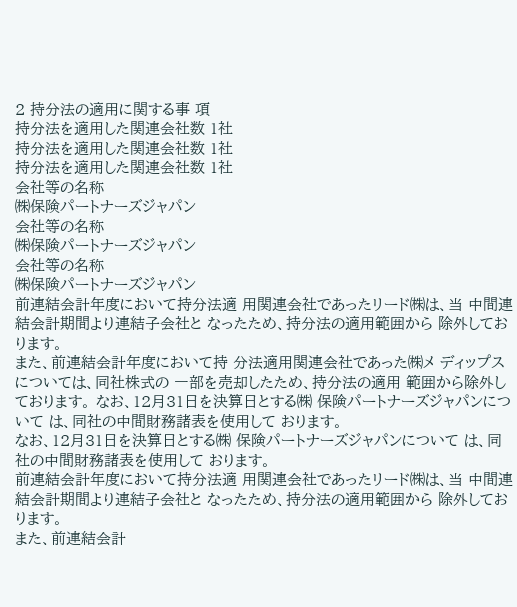2 持分法の適用に関する事 項
持分法を適用した関連会社数 1社
持分法を適用した関連会社数 1社
持分法を適用した関連会社数 1社
会社等の名称
㈱保険パートナーズジャパン
会社等の名称
㈱保険パートナーズジャパン
会社等の名称
㈱保険パートナーズジャパン
前連結会計年度において持分法適 用関連会社であったリード㈱は、当 中間連結会計期間より連結子会社と なったため、持分法の適用範囲から 除外しております。
また、前連結会計年度において持 分法適用関連会社であった㈱メ ディップスについては、同社株式の 一部を売却したため、持分法の適用 範囲から除外しております。 なお、12月31日を決算日とする㈱ 保険パートナーズジャパンについて は、同社の中間財務諸表を使用して おります。
なお、12月31日を決算日とする㈱ 保険パートナーズジャパンについて は、同社の中間財務諸表を使用して おります。
前連結会計年度において持分法適 用関連会社であったリード㈱は、当 中間連結会計期間より連結子会社と なったため、持分法の適用範囲から 除外しております。
また、前連結会計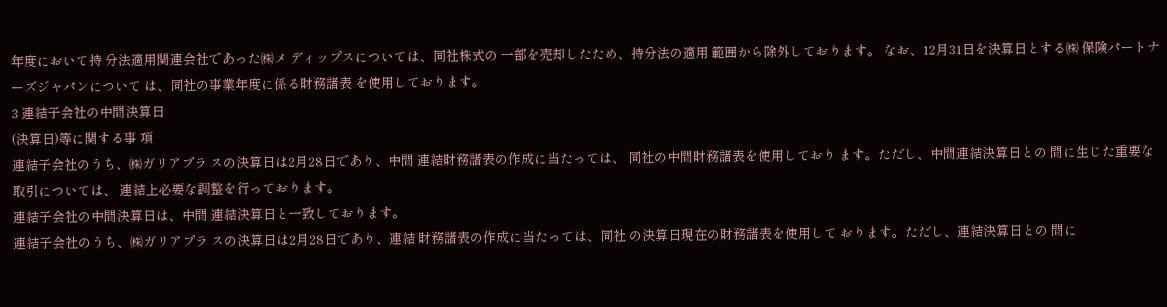年度において持 分法適用関連会社であった㈱メ ディップスについては、同社株式の 一部を売却したため、持分法の適用 範囲から除外しております。 なお、12月31日を決算日とする㈱ 保険パートナーズジャパンについて は、同社の事業年度に係る財務諸表 を使用しております。
3 連結子会社の中間決算日
(決算日)等に関する事 項
連結子会社のうち、㈱ガリアプラ スの決算日は2月28日であり、中間 連結財務諸表の作成に当たっては、 同社の中間財務諸表を使用しており ます。ただし、中間連結決算日との 間に生じた重要な取引については、 連結上必要な調整を行っております。
連結子会社の中間決算日は、中間 連結決算日と一致しております。
連結子会社のうち、㈱ガリアプラ スの決算日は2月28日であり、連結 財務諸表の作成に当たっては、同社 の決算日現在の財務諸表を使用して おります。ただし、連結決算日との 間に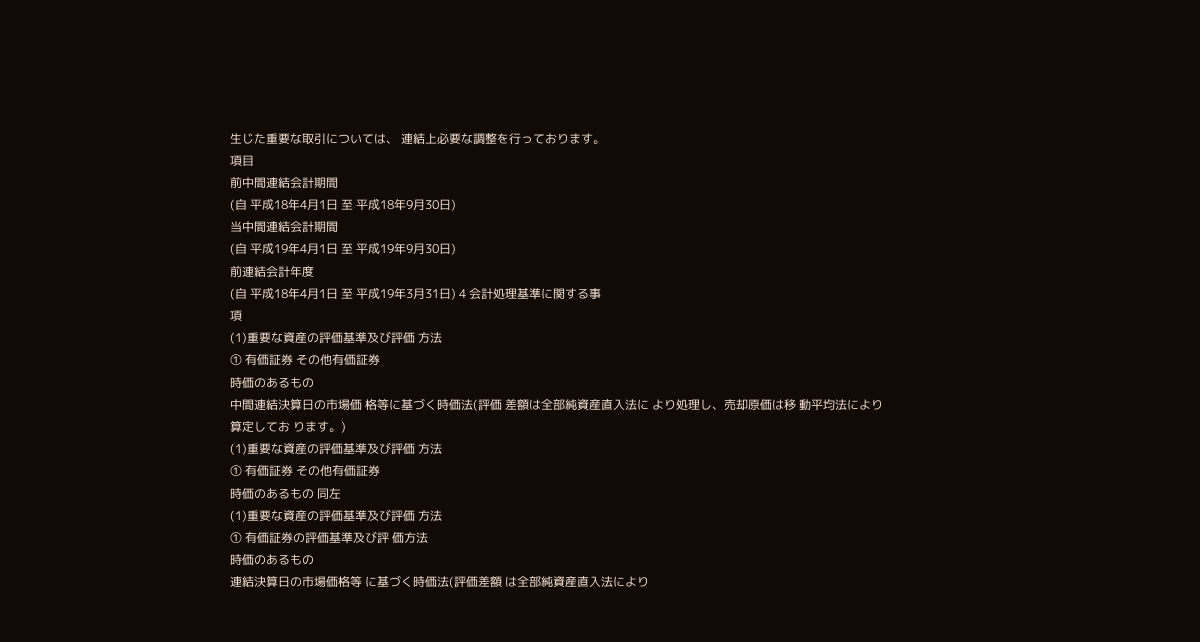生じた重要な取引については、 連結上必要な調整を行っております。
項目
前中間連結会計期間
(自 平成18年4月1日 至 平成18年9月30日)
当中間連結会計期間
(自 平成19年4月1日 至 平成19年9月30日)
前連結会計年度
(自 平成18年4月1日 至 平成19年3月31日) 4 会計処理基準に関する事
項
(1)重要な資産の評価基準及び評価 方法
① 有価証券 その他有価証券
時価のあるもの
中間連結決算日の市場価 格等に基づく時価法(評価 差額は全部純資産直入法に より処理し、売却原価は移 動平均法により算定してお ります。)
(1)重要な資産の評価基準及び評価 方法
① 有価証券 その他有価証券
時価のあるもの 同左
(1)重要な資産の評価基準及び評価 方法
① 有価証券の評価基準及び評 価方法
時価のあるもの
連結決算日の市場価格等 に基づく時価法(評価差額 は全部純資産直入法により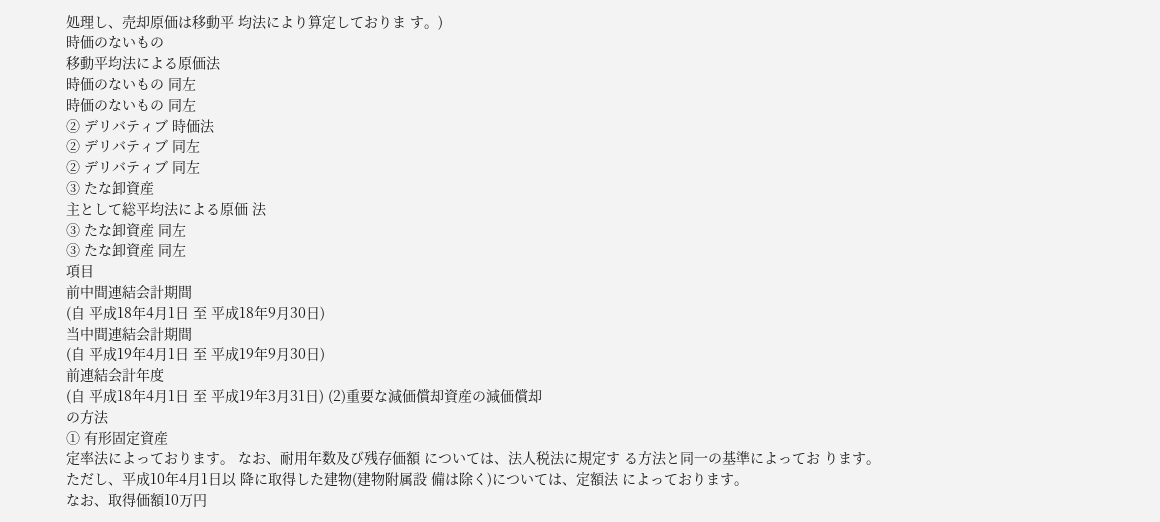処理し、売却原価は移動平 均法により算定しておりま す。)
時価のないもの
移動平均法による原価法
時価のないもの 同左
時価のないもの 同左
② デリバティブ 時価法
② デリバティブ 同左
② デリバティブ 同左
③ たな卸資産
主として総平均法による原価 法
③ たな卸資産 同左
③ たな卸資産 同左
項目
前中間連結会計期間
(自 平成18年4月1日 至 平成18年9月30日)
当中間連結会計期間
(自 平成19年4月1日 至 平成19年9月30日)
前連結会計年度
(自 平成18年4月1日 至 平成19年3月31日) (2)重要な減価償却資産の減価償却
の方法
① 有形固定資産
定率法によっております。 なお、耐用年数及び残存価額 については、法人税法に規定す る方法と同一の基準によってお ります。
ただし、平成10年4月1日以 降に取得した建物(建物附属設 備は除く)については、定額法 によっております。
なお、取得価額10万円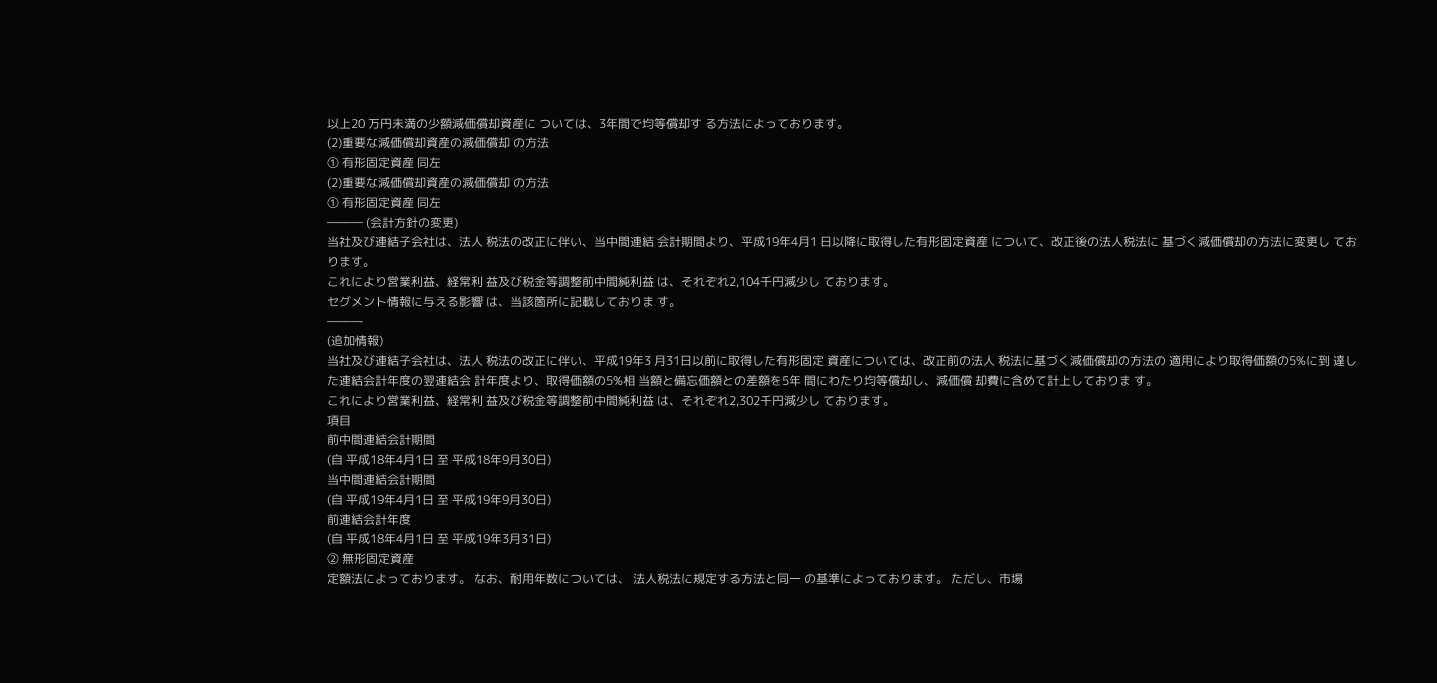以上20 万円未満の少額減価償却資産に ついては、3年間で均等償却す る方法によっております。
(2)重要な減価償却資産の減価償却 の方法
① 有形固定資産 同左
(2)重要な減価償却資産の減価償却 の方法
① 有形固定資産 同左
――― (会計方針の変更)
当社及び連結子会社は、法人 税法の改正に伴い、当中間連結 会計期間より、平成19年4月1 日以降に取得した有形固定資産 について、改正後の法人税法に 基づく減価償却の方法に変更し ております。
これにより営業利益、経常利 益及び税金等調整前中間純利益 は、それぞれ2,104千円減少し ております。
セグメント情報に与える影響 は、当該箇所に記載しておりま す。
―――
(追加情報)
当社及び連結子会社は、法人 税法の改正に伴い、平成19年3 月31日以前に取得した有形固定 資産については、改正前の法人 税法に基づく減価償却の方法の 適用により取得価額の5%に到 達した連結会計年度の翌連結会 計年度より、取得価額の5%相 当額と備忘価額との差額を5年 間にわたり均等償却し、減価償 却費に含めて計上しておりま す。
これにより営業利益、経常利 益及び税金等調整前中間純利益 は、それぞれ2,302千円減少し ております。
項目
前中間連結会計期間
(自 平成18年4月1日 至 平成18年9月30日)
当中間連結会計期間
(自 平成19年4月1日 至 平成19年9月30日)
前連結会計年度
(自 平成18年4月1日 至 平成19年3月31日)
② 無形固定資産
定額法によっております。 なお、耐用年数については、 法人税法に規定する方法と同一 の基準によっております。 ただし、市場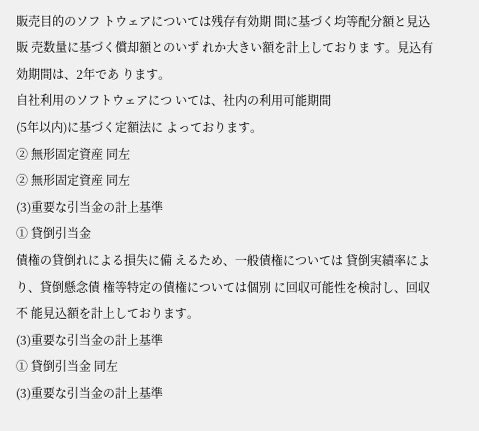販売目的のソフ トウェアについては残存有効期 間に基づく均等配分額と見込販 売数量に基づく償却額とのいず れか大きい額を計上しておりま す。見込有効期間は、2年であ ります。
自社利用のソフトウェアにつ いては、社内の利用可能期間
(5年以内)に基づく定額法に よっております。
② 無形固定資産 同左
② 無形固定資産 同左
(3)重要な引当金の計上基準
① 貸倒引当金
債権の貸倒れによる損失に備 えるため、一般債権については 貸倒実績率により、貸倒懸念債 権等特定の債権については個別 に回収可能性を検討し、回収不 能見込額を計上しております。
(3)重要な引当金の計上基準
① 貸倒引当金 同左
(3)重要な引当金の計上基準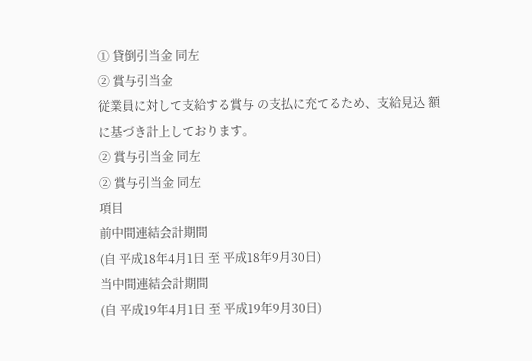① 貸倒引当金 同左
② 賞与引当金
従業員に対して支給する賞与 の支払に充てるため、支給見込 額に基づき計上しております。
② 賞与引当金 同左
② 賞与引当金 同左
項目
前中間連結会計期間
(自 平成18年4月1日 至 平成18年9月30日)
当中間連結会計期間
(自 平成19年4月1日 至 平成19年9月30日)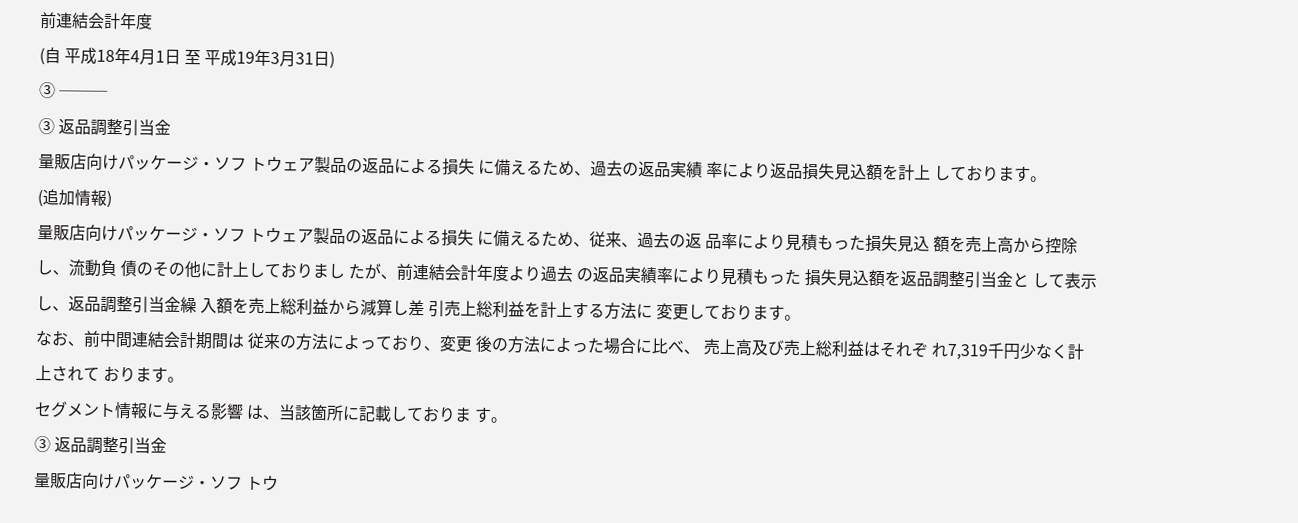前連結会計年度
(自 平成18年4月1日 至 平成19年3月31日)
③ ───
③ 返品調整引当金
量販店向けパッケージ・ソフ トウェア製品の返品による損失 に備えるため、過去の返品実績 率により返品損失見込額を計上 しております。
(追加情報)
量販店向けパッケージ・ソフ トウェア製品の返品による損失 に備えるため、従来、過去の返 品率により見積もった損失見込 額を売上高から控除し、流動負 債のその他に計上しておりまし たが、前連結会計年度より過去 の返品実績率により見積もった 損失見込額を返品調整引当金と して表示し、返品調整引当金繰 入額を売上総利益から減算し差 引売上総利益を計上する方法に 変更しております。
なお、前中間連結会計期間は 従来の方法によっており、変更 後の方法によった場合に比べ、 売上高及び売上総利益はそれぞ れ7,319千円少なく計上されて おります。
セグメント情報に与える影響 は、当該箇所に記載しておりま す。
③ 返品調整引当金
量販店向けパッケージ・ソフ トウ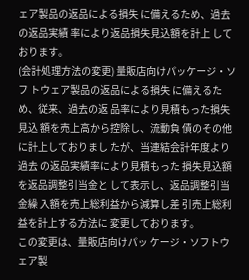ェア製品の返品による損失 に備えるため、過去の返品実績 率により返品損失見込額を計上 しております。
(会計処理方法の変更) 量販店向けパッケージ・ソフ トウェア製品の返品による損失 に備えるため、従来、過去の返 品率により見積もった損失見込 額を売上高から控除し、流動負 債のその他に計上しておりまし たが、当連結会計年度より過去 の返品実績率により見積もった 損失見込額を返品調整引当金と して表示し、返品調整引当金繰 入額を売上総利益から減算し差 引売上総利益を計上する方法に 変更しております。
この変更は、量販店向けパッ ケージ・ソフトウェア製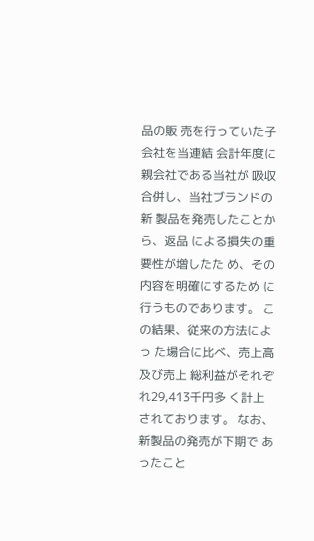品の販 売を行っていた子会社を当連結 会計年度に親会社である当社が 吸収合併し、当社ブランドの新 製品を発売したことから、返品 による損失の重要性が増したた め、その内容を明確にするため に行うものであります。 この結果、従来の方法によっ た場合に比べ、売上高及び売上 総利益がそれぞれ29,413千円多 く計上されております。 なお、新製品の発売が下期で あったこと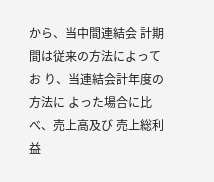から、当中間連結会 計期間は従来の方法によってお り、当連結会計年度の方法に よった場合に比べ、売上高及び 売上総利益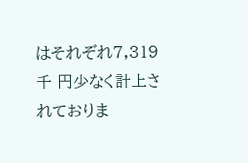はそれぞれ7,319千 円少なく計上されておりま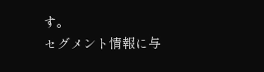す。
セグメント情報に与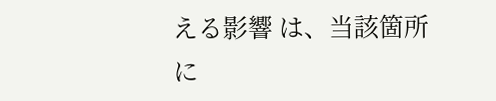える影響 は、当該箇所に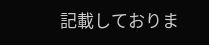記載しておりま